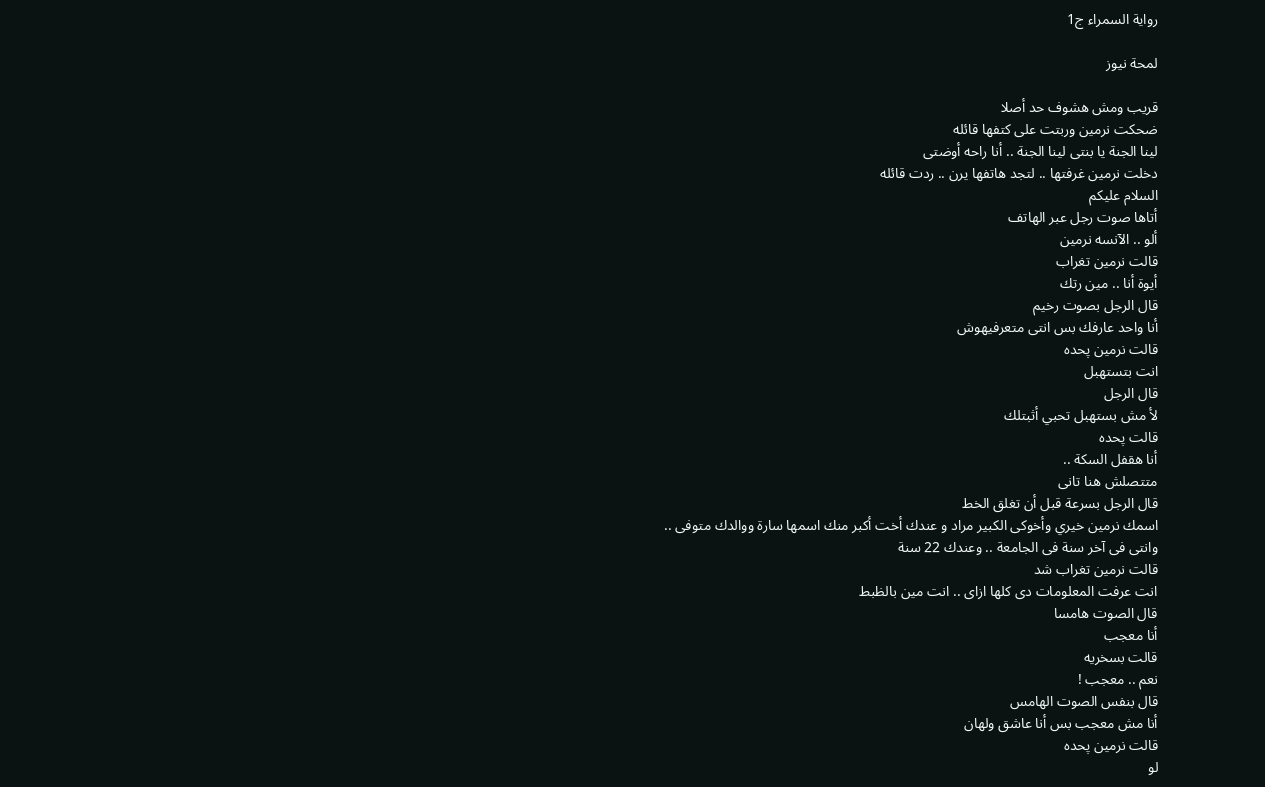رواية السمراء ج1

لمحة نيوز

قريب ومش هشوف حد أصلا
ضحكت نرمين وربتت على كتفها قائله
لينا الجنة يا بنتى لينا الجنة .. أنا راحه أوضتى
دخلت نرمين غرفتها .. لتجد هاتفها يرن .. ردت قائله
السلام عليكم
أتاها صوت رجل عبر الهاتف
ألو .. الآنسه نرمين
قالت نرمين تغراب
أيوة أنا .. مين رتك
قال الرجل بصوت رخيم
أنا واحد عارفك بس انتى متعرفيهوش
قالت نرمين پحده
انت بتستهبل
قال الرجل
لأ مش بستهبل تحبي أثبتلك
قالت پحده
أنا هقفل السكة ..
متتصلش هنا تانى
قال الرجل بسرعة قبل أن تغلق الخط
اسمك نرمين خيري وأخوكى الكبير مراد و عندك أخت أكبر منك اسمها سارة ووالدك متوفى .. وانتى فى آخر سنة فى الجامعة .. وعندك 22 سنة
قالت نرمين تغراب شد
انت عرفت المعلومات دى كلها ازاى .. انت مين بالظبط
قال الصوت هامسا
أنا معجب
قالت بسخريه
نعم .. معجب !
قال بنفس الصوت الهامس
أنا مش معجب بس أنا عاشق ولهان
قالت نرمين پحده
لو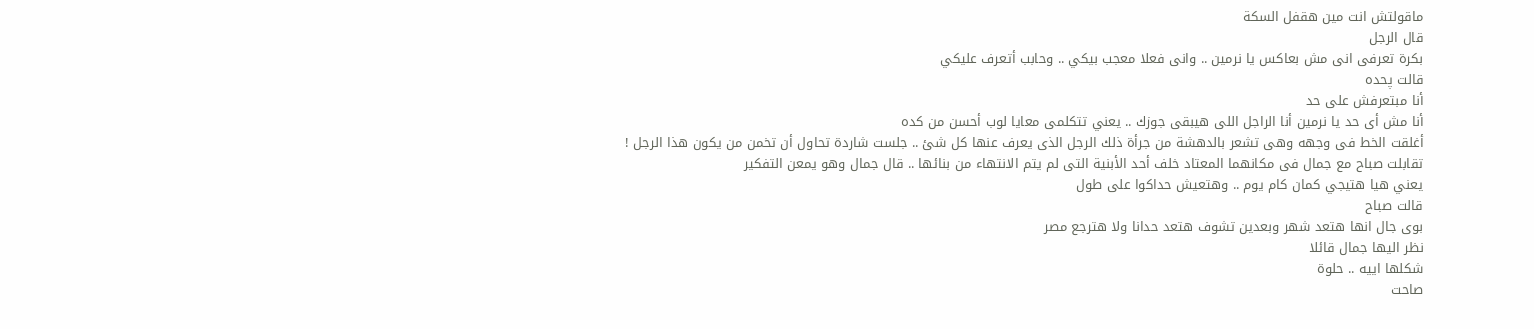ماقولتش انت مين هقفل السكة
قال الرجل
بكرة تعرفى انى مش بعاكس يا نرمين .. وانى فعلا معجب بيكي .. وحابب أتعرف عليكي
قالت پحده
أنا مبتعرفش على حد
أنا مش أى حد يا نرمين أنا الراجل اللى هيبقى جوزك .. يعني تتكلمى معايا لوب أحسن من كده
أغلقت الخط فى وجهه وهى تشعر بالدهشة من جرأة ذلك الرجل الذى يعرف عنها كل شئ .. جلست شاردة تحاول أن تخمن من يكون هذا الرجل !
تقابلت صباح مع جمال فى مكانهما المعتاد خلف أحد الأبنية التى لم يتم الانتهاء من بنائها .. قال جمال وهو يمعن التفكير
يعني هيا هتيجي كمان كام يوم .. وهتعيش حداكوا على طول
قالت صباح
بوى جال انها هتعد شهر وبعدين تشوف هتعد حدانا ولا هترجع مصر
نظر اليها جمال قائلا
شكلها اييه .. حلوة
صاحت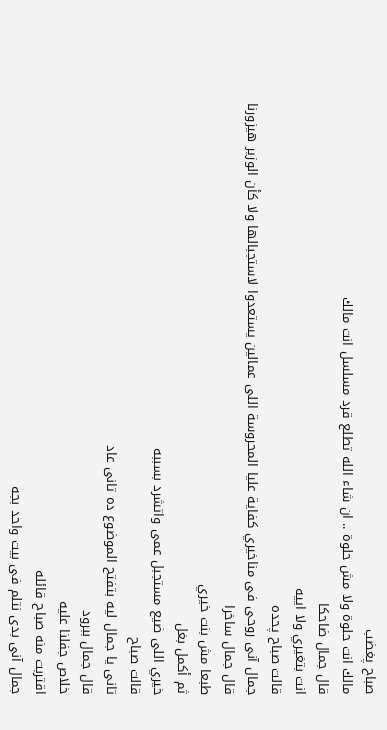صباح پغضب
مالك انت حلوة ولا مش حلوة .. ان شاء الله تطلع قرد مسلسل انت مالك
قال جمال ضاحكا
انت بتغيري ولا اييه
قالت صباح پحده
جمال آنى روحى فى مناخيري كفاية عليا المحروسة اللى عمالين يستعدوا لاستجبالها ولا كأن الوزير هيزورنا
قال جمال ساخرا
طبعا مش بنت خيري
ثم أكمل بغل
خيري اللى ضيع مستجبل عمى واتشرد بسببه
قالت صباح
تانى يا جمال ليه بتفتح الموضوع ده تانى عاد
قال جمال ببرود
خلاص جفلنا عليه
اقتربت منه صباح قائله
جمال آنى بدى نتلم فى بيت واحد بجه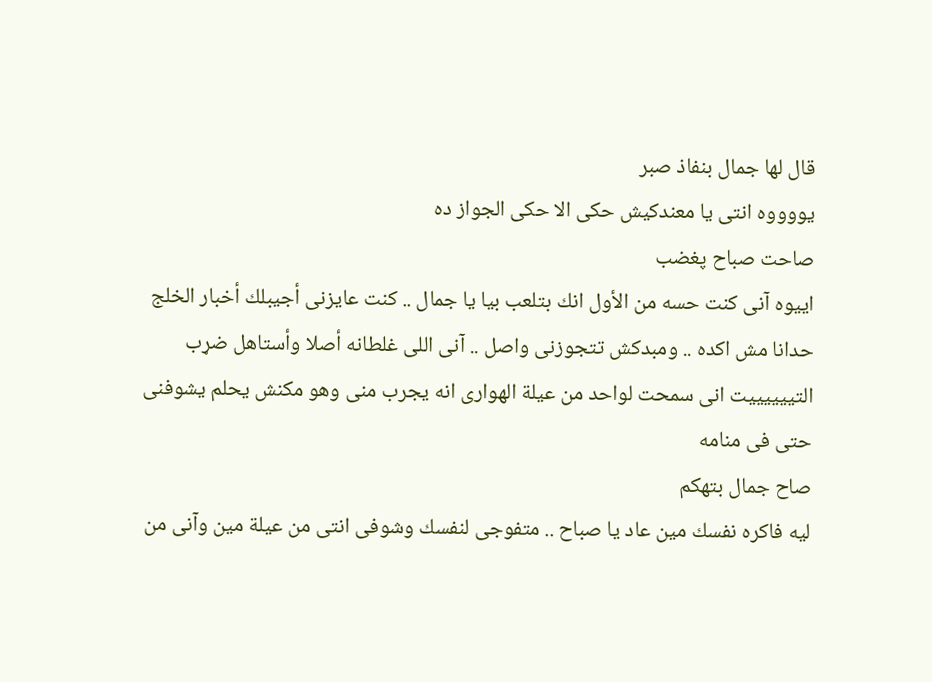قال لها جمال بنفاذ صبر
يووووه انتى يا معندكيش حكى الا حكى الجواز ده
صاحت صباح پغضب
اييوه آنى كنت حسه من الأول انك بتلعب بيا يا جمال .. كنت عايزنى أجيبلك أخبار الخلج حدانا مش اكده .. ومبدكش تتجوزنى واصل .. آنى اللى غلطانه أصلا وأستاهل ضړب التييييييت انى سمحت لواحد من عيلة الهوارى انه يجرب منى وهو مكنش يحلم يشوفنى حتى فى منامه
صاح جمال بتهكم
ليه فاكره نفسك مين عاد يا صباح .. متفوجى لنفسك وشوفى انتى من عيلة مين وآنى من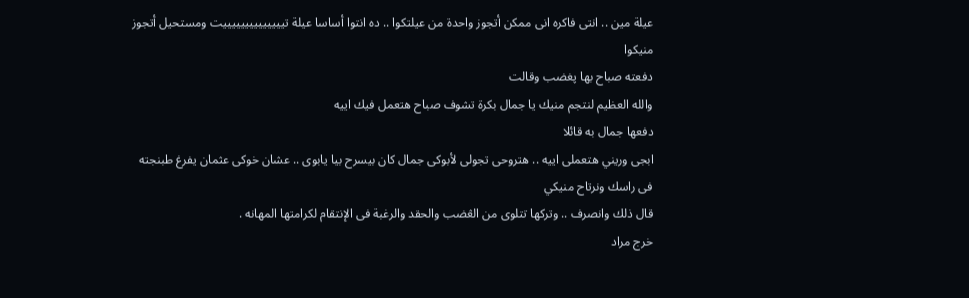عيلة مين .. انتى فاكره انى ممكن أتجوز واحدة من عيلتكوا .. ده انتوا أساسا عيلة تييييييييييييييت ومستحيل أتجوز منيكوا
دفعته صباح بها پغضب وقالت
والله العظيم لنتجم منيك يا جمال بكرة تشوف صباح هتعمل فيك اييه
دفعها جمال به قائلا
ابجى وريني هتعملى اييه .. هتروحى تجولى لأبوكى جمال كان بيسرح بيا يابوى .. عشان خوكى عثمان يفرغ طبنجته فى راسك ونرتاح منيكي
قال ذلك وانصرف .. وتركها تتلوى من الڠضب والحقد والرغبة فى الإنتقام لكرامتها المهانه .
خرج مراد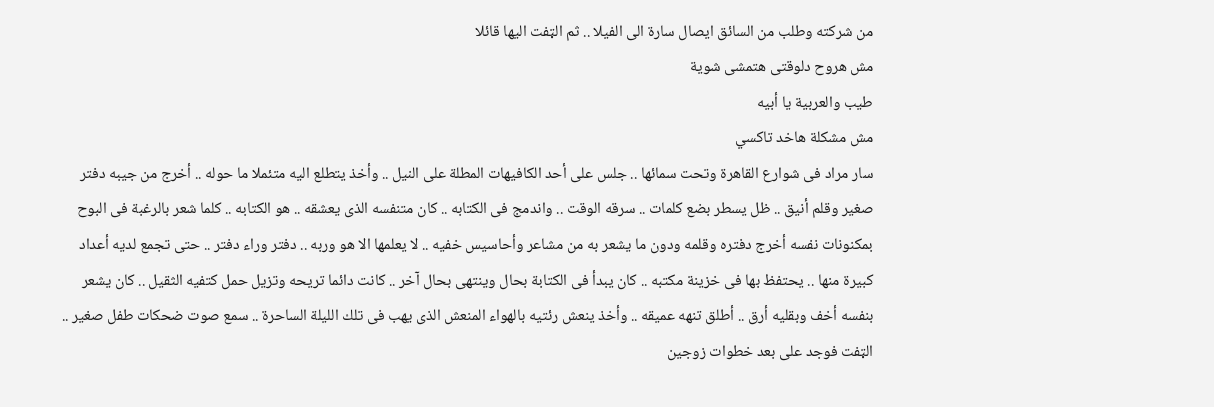من شركته وطلب من السائق ايصال سارة الى الفيلا .. ثم الټفت اليها قائلا
مش هروح دلوقتى هتمشى شوية
طيب والعربية يا أبيه
مش مشكلة هاخد تاكسي
سار مراد فى شوارع القاهرة وتحت سمائها .. جلس على أحد الكافيهات المطلة على النيل .. وأخذ يتطلع اليه متئملا ما حوله .. أخرج من جيبه دفتر صغير وقلم أنيق .. ظل يسطر بضع كلمات .. سرقه الوقت .. واندمج فى الكتابه .. كان متنفسه الذى يعشقه .. هو الكتابه .. كلما شعر بالرغبة فى البوح بمكنونات نفسه أخرج دفتره وقلمه ودون ما يشعر به من مشاعر وأحاسيس خفيه .. لا يعلمها الا هو وربه .. دفتر وراء دفتر .. حتى تجمع لديه أعداد كبيرة منها .. يحتفظ بها فى خزينة مكتبه .. كان يبدأ فى الكتابة بحال وينتهى بحال آخر .. كانت دائما تريحه وتزيل حمل كتفيه الثقيل .. كان يشعر
بنفسه أخف وبقليه أرق .. أطلق تنهه عميقه .. وأخذ ينعش رئتيه بالهواء المنعش الذى يهب فى تلك الليلة الساحرة .. سمع صوت ضحكات طفل صغير .. الټفت فوجد على بعد خطوات زوجين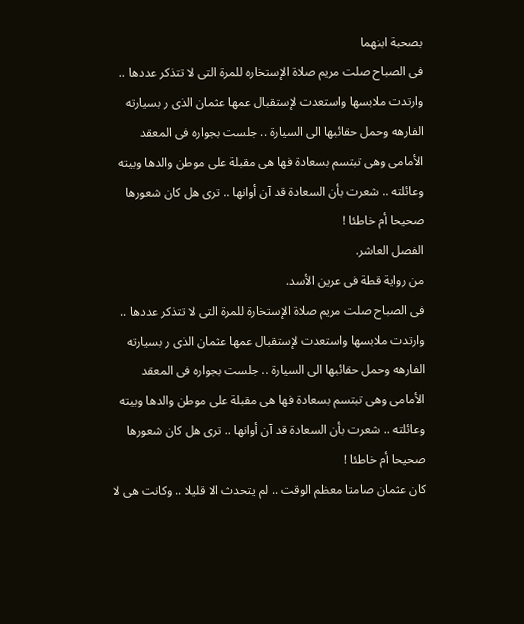بصحبة ابنهما
فى الصباح صلت مريم صلاة الإستخاره للمرة التى لا تتذكر عددها .. وارتدت ملابسها واستعدت لإستقبال عمها عثمان الذى ر بسيارته الفارهه وحمل حقائبها الى السيارة .. جلست بجواره فى المعقد الأمامى وهى تبتسم بسعادة فها هى مقبلة على موطن والدها وبيته وعائلته .. شعرت بأن السعادة قد آن أوانها .. ترى هل كان شعورها صحيحا أم خاطئا !
الفصل العاشر.
من رواية قطة فى عرين الأسد.
فى الصباح صلت مريم صلاة الإستخارة للمرة التى لا تتذكر عددها .. وارتدت ملابسها واستعدت لإستقبال عمها عثمان الذى ر بسيارته الفارهه وحمل حقائبها الى السيارة .. جلست بجواره فى المعقد الأمامى وهى تبتسم بسعادة فها هى مقبلة على موطن والدها وبيته وعائلته .. شعرت بأن السعادة قد آن أوانها .. ترى هل كان شعورها صحيحا أم خاطئا !
كان عثمان صامتا معظم الوقت .. لم يتحدث الا قليلا .. وكانت هى لا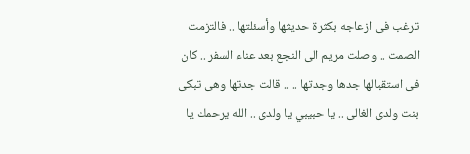ترغب فى ازعاجه بكثرة حديثها وأسئلتها .. فالتزمت الصمت .. وصلت مريم الى النجع بعد عناء السفر .. كان فى استقبالها جدها وجدتها .. .. قالت جدتها وهى تبكى بنت ولدى الغالى .. يا حبيبي يا ولدى .. الله يرحمك يا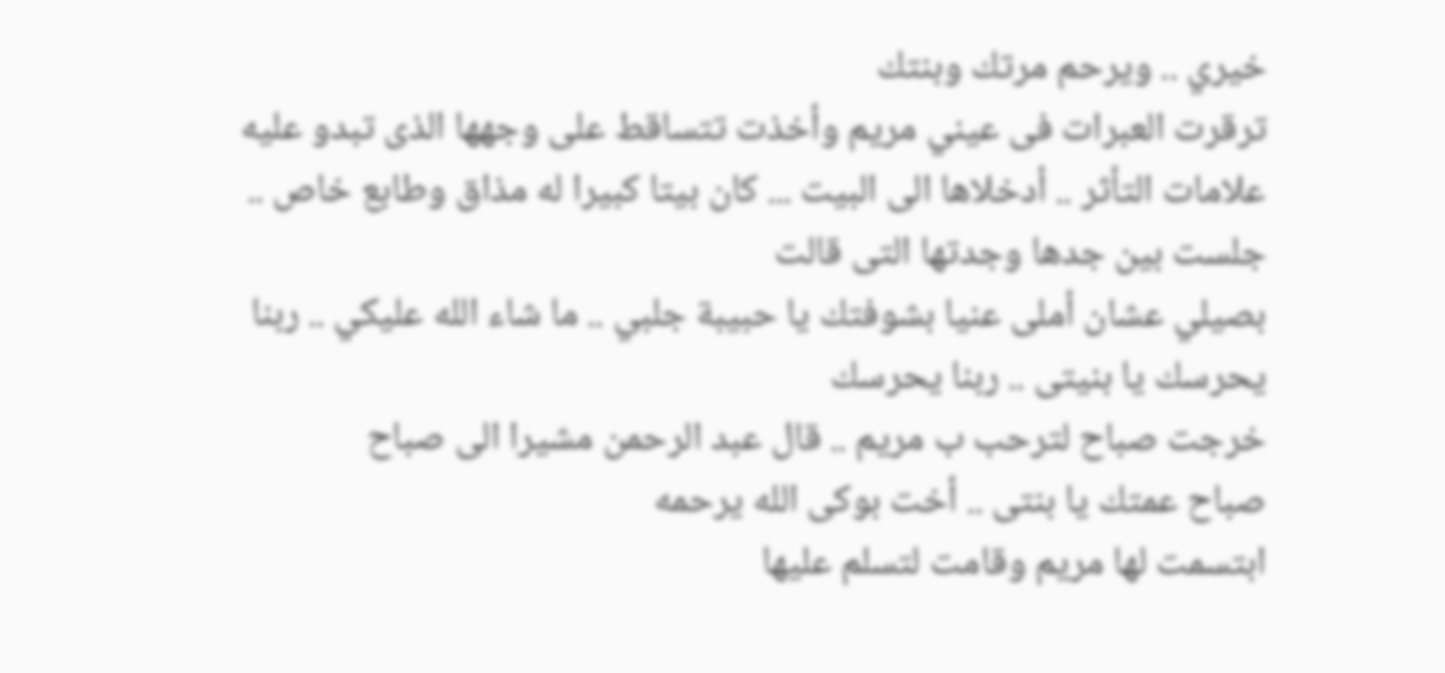خيري .. ويرحم مرتك وبنتك
ترقرت العبرات فى عيني مريم وأخذت تتساقط على وجهها الذى تبدو عليه علامات التأثر .. أدخلاها الى البيت ... كان بيتا كبيرا له مذاق وطابع خاص .. جلست بين جدها وجدتها التى قالت
بصيلي عشان أملى عنيا بشوفتك يا حبيبة جلبي .. ما شاء الله عليكي .. ربنا يحرسك يا بنيتى .. ربنا يحرسك
خرجت صباح لترحب ب مريم .. قال عبد الرحمن مشيرا الى صباح
صباح عمتك يا بنتى .. أخت بوكى الله يرحمه
ابتسمت لها مريم وقامت لتسلم عليها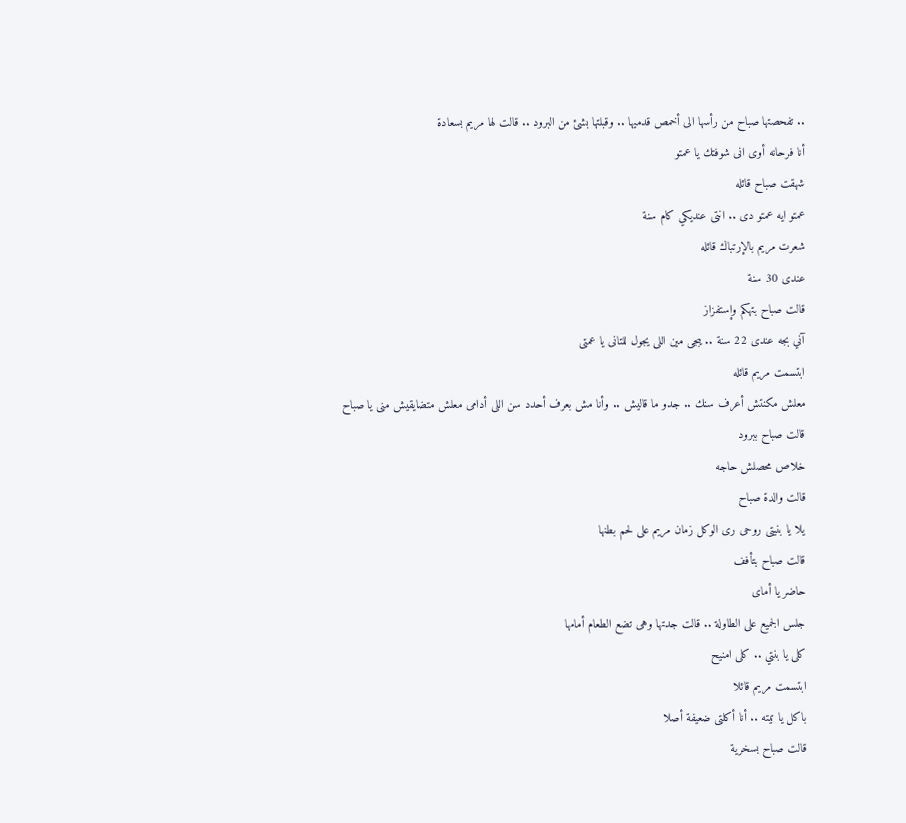.. تفحصتها صباح من رأسها الى أخمص قدميها .. وقبلتها بشئ من البرود .. قالت لها مريم بسعادة
أنا فرحانه أوى انى شوفتك يا عمتو
شهقت صباح قائله
عمتو ايه عمتو دى .. انتى عنديكي كام سنة
شعرت مريم بالإرتباك قائله
عندى 30 سنة
قالت صباح بتهكم وإستفزاز
آني بجه عندى 22 سنة .. يبجى مين اللى يجول للتانى يا عمتى
ابتسمت مريم قائله
معلش مكنتش أعرف سنك .. جدو ما قاليش .. وأنا مش بعرف أحدد سن اللى أدامى معلش متضايقيش منى يا صباح
قالت صباح ببرود
خلاص محصلش حاجه
قالت والدة صباح
يلا يا بنيتى روحى رى الوكل زمان مريم على لحم بطنها
قالت صباح بتأفف
حاضر يا أماى
جلس الجميع على الطاولة .. قالت جدتها وهى تضع الطعام أمامها
كلى يا بنتي .. كلى امنيح
ابتسمت مريم قائلا
باكل يا تيته .. أنا أكلتى ضعيفة أصلا
قالت صباح بسخرية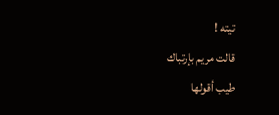تيته !
قالت مريم بإرتباك
طيب أقولها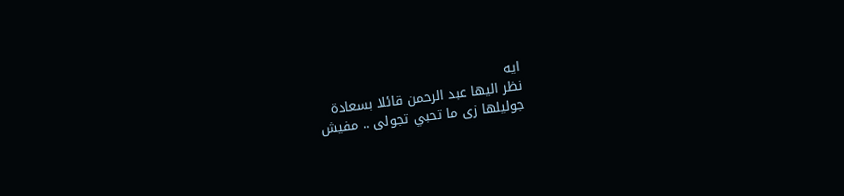ايه
نظر اليها عبد الرحمن قائلا بسعادة
جوليلها زى ما تحبي تجولى .. مفيش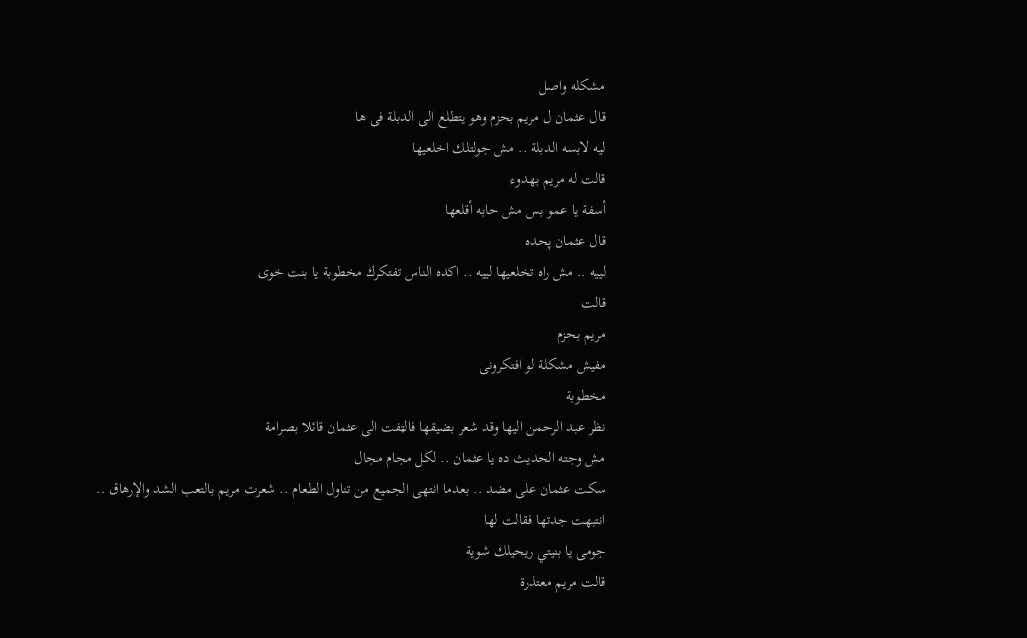مشكله واصل
قال عثمان ل مريم بحزم وهو يتطلع الى الدبلة فى ها
ليه لابسه الدبلة .. مش جولتلك اخلعيها
قالت له مريم بهدوء
أسفة يا عمو بس مش حابه أقلعها
قال عثمان پحده
لييه .. مش راه تخلعيها لييه .. اكده الناس تفتكرك مخطوبة يا بنت خوى
قالت
مريم بحزم
مفيش مشكلة لو افتكرونى
مخطوبة
نظر عبد الرحمن اليها وقد شعر بضيقها فالټفت الى عثمان قائلا بصرامة
مش وجته الحديث ده يا عثمان .. لكل مجام مجال
سكت عثمان على مضد .. بعدما انتهى الجميع من تناول الطعام .. شعرت مريم بالتعب الشد والإرهاق .. انتبهت جدتها فقالت لها
جومى يا بنيتي ريحيلك شوية
قالت مريم معتذرة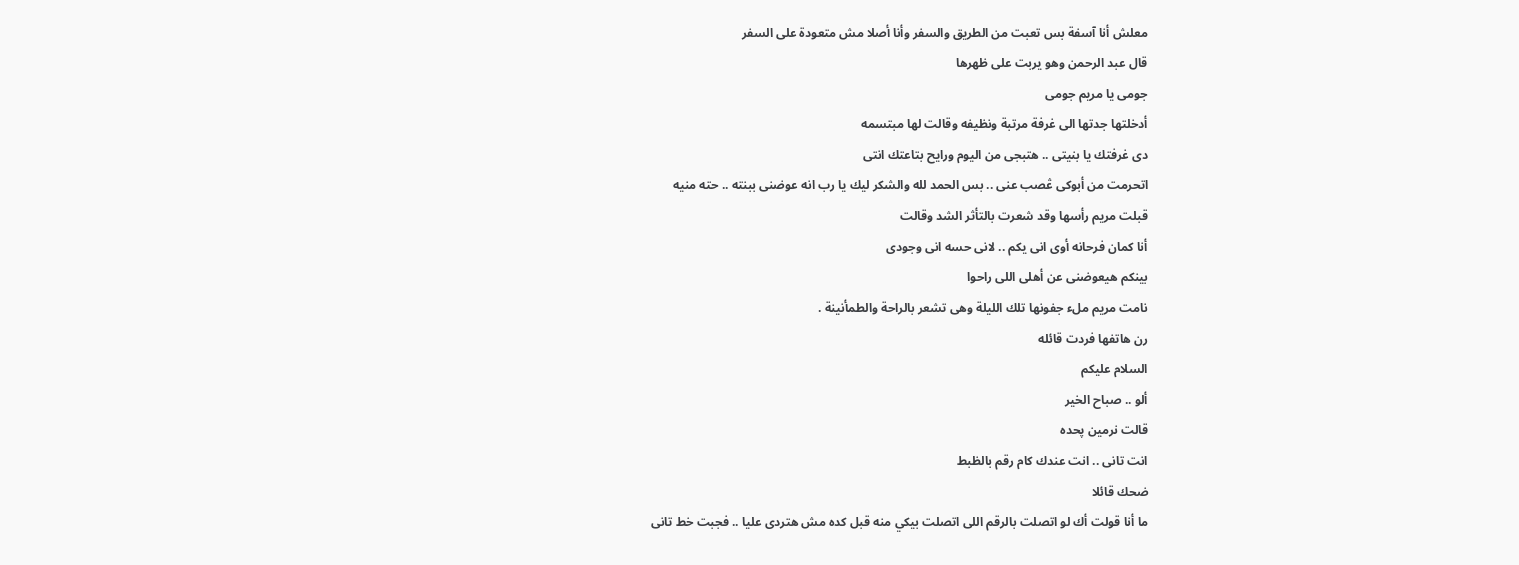معلش أنا آسفة بس تعبت من الطريق والسفر وأنا أصلا مش متعودة على السفر
قال عبد الرحمن وهو يربت على ظهرها
جومى يا مريم جومى
أدخلتها جدتها الى غرفة مرتبة ونظيفه وقالت لها مبتسمه
دى غرفتك يا بنيتى .. هتبجى من اليوم ورايح بتاعتك انتى
اتحرمت من أبوكى ڠصب عنى .. بس الحمد لله والشكر ليك يا رب انه عوضنى ببنته .. حته منيه
قبلت مريم رأسها وقد شعرت بالتأثر الشد وقالت
أنا كمان فرحانه أوى انى يكم .. لانى حسه انى وجودى
بينكم هيعوضنى عن أهلى اللى راحوا
نامت مريم ملء جفونها تلك الليلة وهى تشعر بالراحة والطمأنينة .
رن هاتفها فردت قائله
السلام عليكم
ألو .. صباح الخير
قالت نرمين پحده
انت تانى .. انت عندك كام رقم بالظبط
ضحك قائلا
ما أنا قولت أك لو اتصلت بالرقم اللى اتصلت بيكي منه قبل كده مش هتردى عليا .. فجبت خط تانى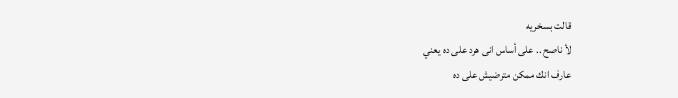قالت بسخريه
لأ ناصح .. على أساس انى هرد على ده يعني
عارف انك ممكن مترضيش على ده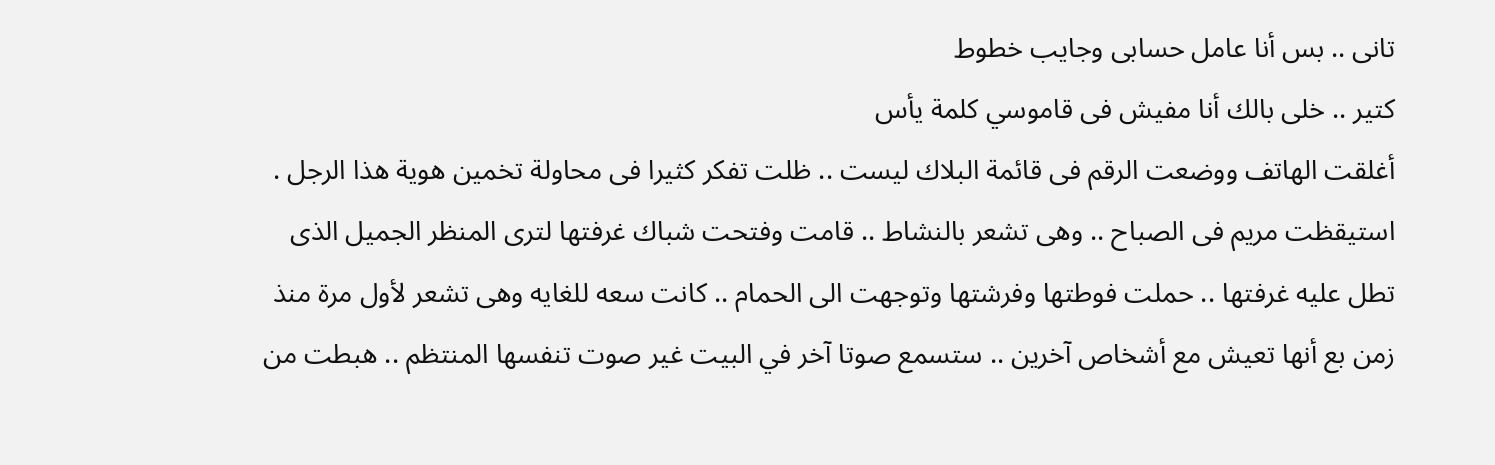تانى .. بس أنا عامل حسابى وجايب خطوط
كتير .. خلى بالك أنا مفيش فى قاموسي كلمة يأس
أغلقت الهاتف ووضعت الرقم فى قائمة البلاك ليست .. ظلت تفكر كثيرا فى محاولة تخمين هوية هذا الرجل .
استيقظت مريم فى الصباح .. وهى تشعر بالنشاط .. قامت وفتحت شباك غرفتها لترى المنظر الجميل الذى تطل عليه غرفتها .. حملت فوطتها وفرشتها وتوجهت الى الحمام .. كانت سعه للغايه وهى تشعر لأول مرة منذ زمن بع أنها تعيش مع أشخاص آخرين .. ستسمع صوتا آخر في البيت غير صوت تنفسها المنتظم .. هبطت من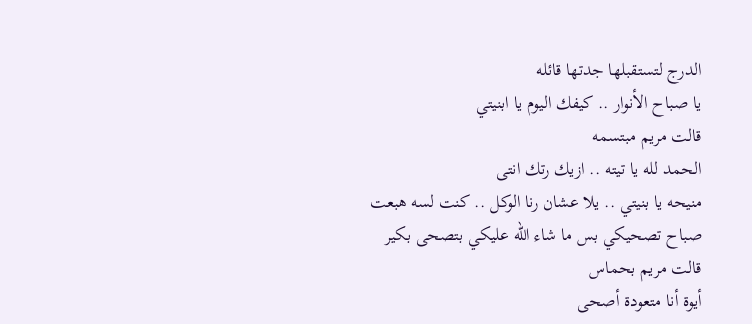الدرج لتستقبلها جدتها قائله
يا صباح الأنوار .. كيفك اليوم يا ابنيتي
قالت مريم مبتسمه
الحمد لله يا تيته .. ازيك رتك انتى
منيحه يا بنيتي .. يلا عشان رنا الوكل .. كنت لسه هبعت صباح تصحيكي بس ما شاء الله عليكي بتصحى بكير
قالت مريم بحماس
أيوة أنا متعودة أصحى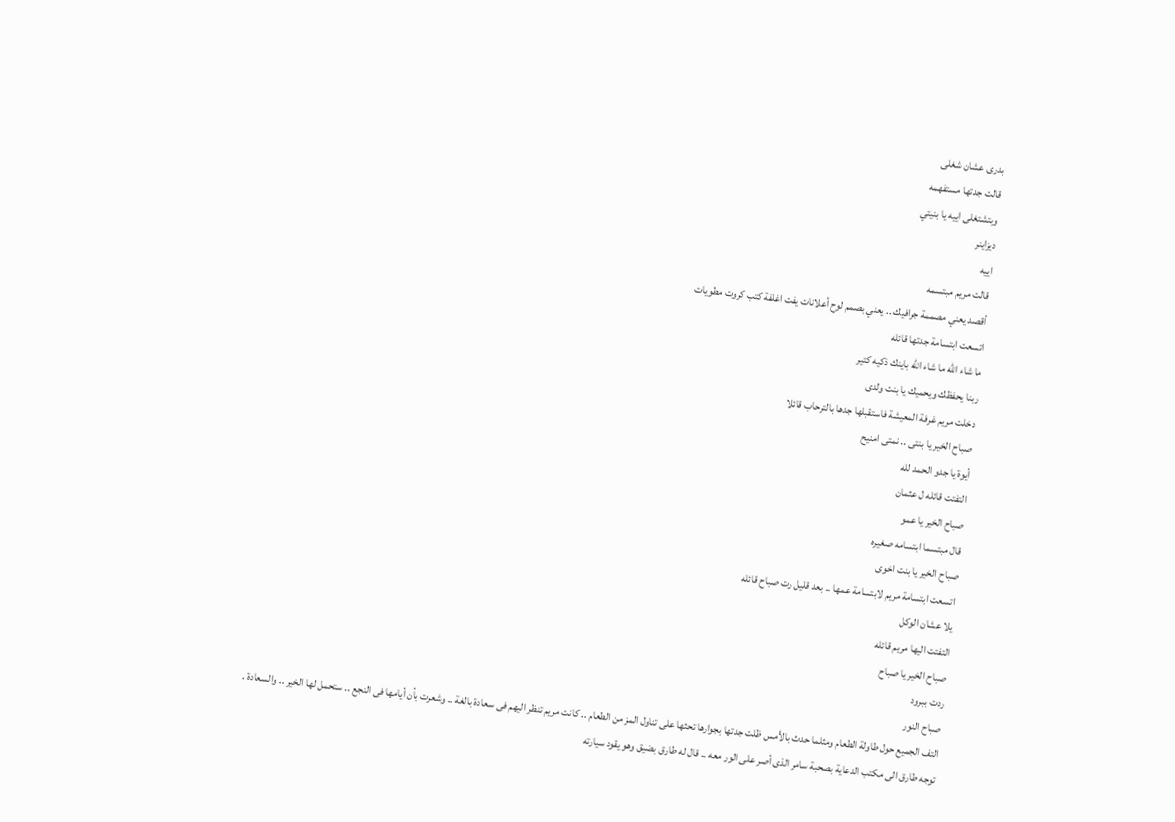بدرى عشان شغلى
قالت جدتها مستفهمه
وبتشتغلى اييه يا بنيتي
ديزاينر
اييه
قالت مريم مبتسمه
أقصد يعني مصممة جرافيك .. يعني بصمم لوح أعلانات يفت اغلفة كتب كروت مطويات
اتسعت ابتسامة جدتها قائله
ما شاء الله ما شاء الله باينك ذكيه كتير
ربنا يحفظك ويحميك يا بنت ولدى
دخلت مريم غرفة المعيشة فاستقبلها جدها بالترحاب قائلا
صباح الخير يا بنتى .. نمتى امنيح
أيوة يا جدو الحمد لله
التفتت قائله ل عثمان
صباح الخير يا عمو
قال مبتسما ابتسامه صغيره
صباح الخير يا بنت اخوى
اتسعت ابتسامة مريم لابتسامة عمها .. بعد قليل رت صباح قائله
يلا عشان الوكل
التفتت اليها مريم قائله
صباح الخير يا صباح
ردت ببرود
صباح النور
التف الجميع حول طاولة الطعام ومثلما حدث بالأمس ظلت جدتها بجوارها تحثها على تناول المز من الطعام .. كانت مريم تنظر اليهم فى سعادة بالغة .. وشعرت بأن أيامها فى النجع .. ستحمل لها الخير .. والسعادة .
توجه طارق الى مكتب الدعاية بصحبة سامر الذى أصر على الور معه .. قال له طارق بضيق وهو يقود سيارته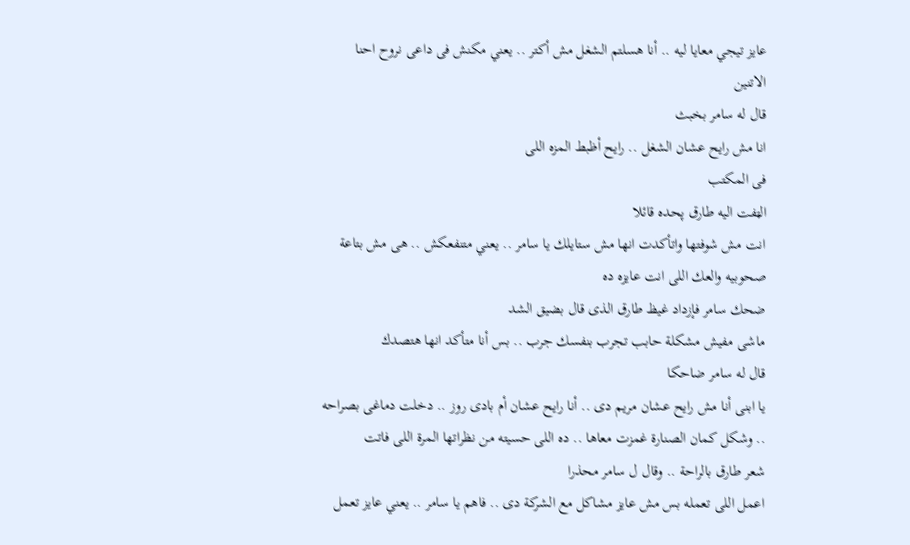عايز تيجي معايا ليه .. أنا هسلتم الشغل مش أكتر .. يعني مكنش فى داعى نروح احنا الاتنين
قال له سامر بخبث
انا مش رايح عشان الشغل .. رايح أظبط المزه اللى
فى المكتب
الټفت اليه طارق پحده قائلا
انت مش شوفتها واتأكدت انها مش ستايلك يا سامر .. يعني متنفعكش .. هى مش بتاعة صحوبيه والعك اللى انت عايزه ده
ضحك سامر فإزداد غيظ طارق الذى قال بضيق الشد
ماشى مفيش مشكلة حابب تجرب بنفسك جرب .. بس أنا متأكد انها هتصدك
قال له سامر ضاحكا
يا ابنى أنا مش رايح عشان مريم دى .. أنا رايح عشان أم بادى روز .. دخلت دماغى بصراحه .. وشكل كمان الصنارة غمزت معاها .. ده اللى حسيته من نظراتها المرة اللى فاتت
شعر طارق بالراحة .. وقال ل سامر محذرا
اعمل اللى تعمله بس مش عايز مشاكل مع الشركة دى .. فاهم يا سامر .. يعني عايز تعمل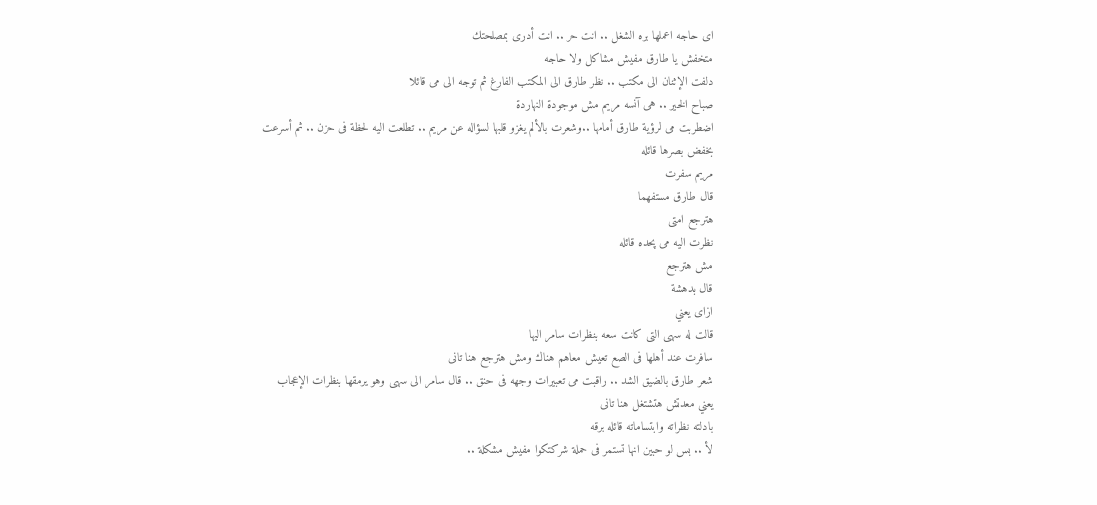اى حاجه اعملها بره الشغل .. انت حر .. انت أدرى بمصلحتك
متخفش يا طارق مفيش مشاكل ولا حاجه
دلفت الإثنان الى مكتب .. نظر طارق الى المكتب الفارغ ثم توجه الى مى قائلا
صباح الخير .. هى آنسه مريم مش موجودة النهاردة
اضطربت مى لرؤية طارق أمامها ..وشعرت بالألم يغزو قلبها لسؤاله عن مريم .. تطلعت اليه لحظة فى حزن .. ثم أسرعت
بخفض بصرها قائله
مريم سفرت
قال طارق مستفهما
هترجع امتى
نظرت اليه مى پحده قائله
مش هترجع
قال بدهشة
ازاى يعني
قالت له سهى التى كانت سعه بنظرات سامر اليها
سافرت عند أهلها فى الصع تعيش معاهم هناك ومش هترجع هنا تانى
شعر طارق بالضيق الشد .. راقبت مى تعبيرات وجهه فى حنق .. قال سامر الى سهى وهو يرمقها بنظرات الإعجاب
يعني معدتش هتشتغل هنا تانى
بادلته نظراته وابتساماته قائله برقه
لأ .. بس لو حبين انها تستمر فى حملة شركتكوا مفيش مشكلة ..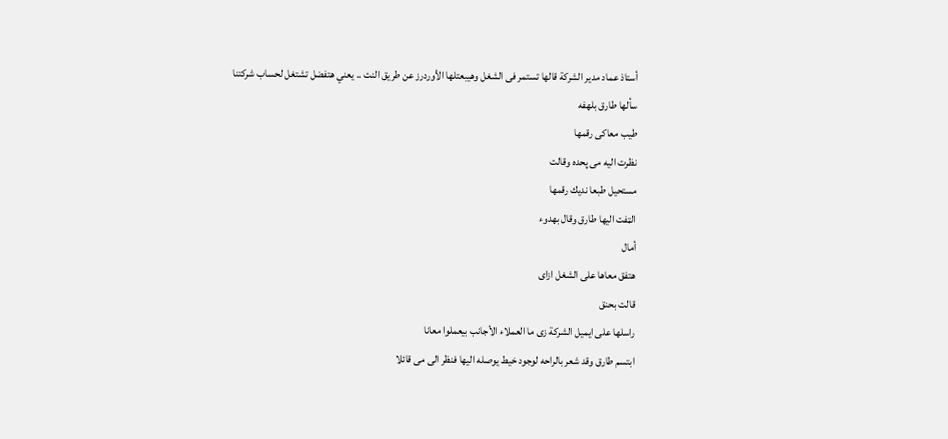أستاذ عماد مدير الشركة قالها تستمر فى الشغل وهيبعتلها الأوردرز عن طريق النت .. يعني هتفضل تشتغل لحساب شركتنا
سألها طارق بلهفه
طيب معاكى رقمها
نظرت اليه مى پحده وقالت
مستحيل طبعا نديك رقمها
الټفت اليها طارق وقال بهدوء
أمال
هتفق معاها على الشغل ازاى
قالت بحنق
راسلها على ايميل الشركة زى ما العملاء الأجانب بيعملوا معانا
ابتسم طارق وقد شعر بالراحه لوجود خيط يوصله اليها فنظر الى مى قائلا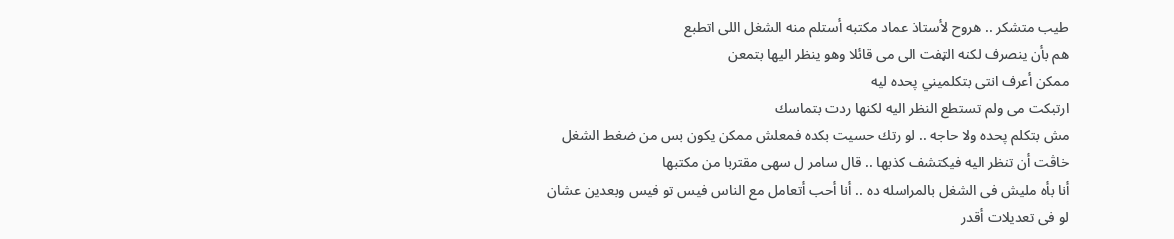طيب متشكر .. هروح لأستاذ عماد مكتبه أستلم منه الشغل اللى اتطبع
هم بأن ينصرف لكنه الټفت الى مى قائلا وهو ينظر اليها بتمعن
ممكن أعرف انتى بتكلميني پحده ليه
ارتبكت مى ولم تستطع النظر اليه لكنها ردت بتماسك
مش بتكلم پحده ولا حاجه .. لو رتك حسيت بكده فمعلش ممكن يكون بس من ضغط الشغل
خاڤت أن تنظر اليه فيكتشف كذبها .. قال سامر ل سهى مقتربا من مكتبها
أنا بأه مليش فى الشغل بالمراسله ده .. أنا أحب أتعامل مع الناس فيس تو فيس وبعدين عشان لو فى تعديلات أقدر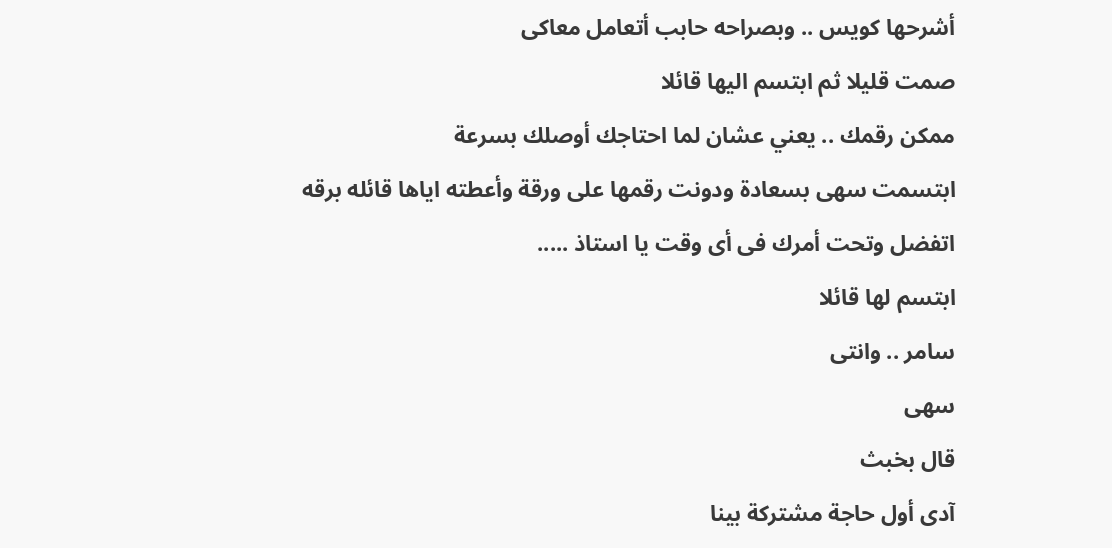أشرحها كويس .. وبصراحه حابب أتعامل معاكى
صمت قليلا ثم ابتسم اليها قائلا
ممكن رقمك .. يعني عشان لما احتاجك أوصلك بسرعة
ابتسمت سهى بسعادة ودونت رقمها على ورقة وأعطته اياها قائله برقه
اتفضل وتحت أمرك فى أى وقت يا استاذ .....
ابتسم لها قائلا
سامر .. وانتى
سهى
قال بخبث
آدى أول حاجة مشتركة بينا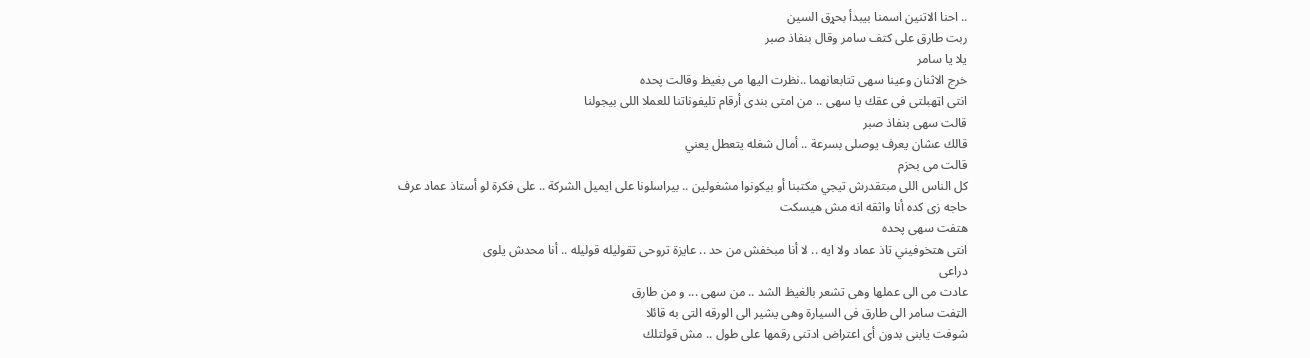.. احنا الاتنين اسمنا بيبدأ بحړق السين
ربت طارق على كتف سامر وقال بنفاذ صبر
يلا يا سامر
خرج الاثنان وعينا سهى تتابعانهما ..نظرت اليها مى بغيظ وقالت پحده
انتى اټهبلتى فى عقك يا سهى .. من امتى بندى أرقام تليفوناتنا للعملا اللى بيجولنا
قالت سهى بنفاذ صبر
قالك عشان يعرف يوصلى بسرعة .. أمال شغله يتعطل يعني
قالت مى بحزم
كل الناس اللى مبتقدرش تيجي مكتبنا أو بيكونوا مشغولين .. بيراسلونا على ايميل الشركة .. على فكرة لو أستاذ عماد عرف حاجه زى كده أنا واثقه انه مش هيسكت
هتفت سهى پحده
انتى هتخوفيني تاذ عماد ولا ايه .. لا أنا مبخفش من حد .. عايزة تروحى تقوليله قوليله .. أنا محدش يلوى
دراعى
عادت مى الى عملها وهى تشعر بالغيظ الشد .. من سهى ... و من طارق
الټفت سامر الى طارق فى السيارة وهى يشير الى الورقه التى به قائلا
شوفت يابنى بدون أى اعتراض ادتنى رقمها على طول .. مش قولتلك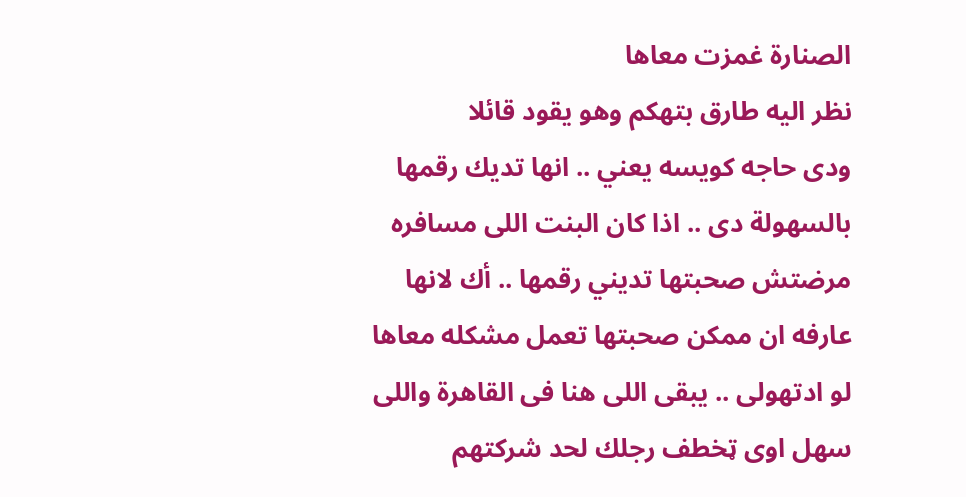الصنارة غمزت معاها
نظر اليه طارق بتهكم وهو يقود قائلا
ودى حاجه كويسه يعني .. انها تديك رقمها بالسهولة دى .. اذا كان البنت اللى مسافره مرضتش صحبتها تديني رقمها .. أك لانها عارفه ان ممكن صحبتها تعمل مشكله معاها لو ادتهولى .. يبقى اللى هنا فى القاهرة واللى سهل اوى ټخطف رجلك لحد شركتهم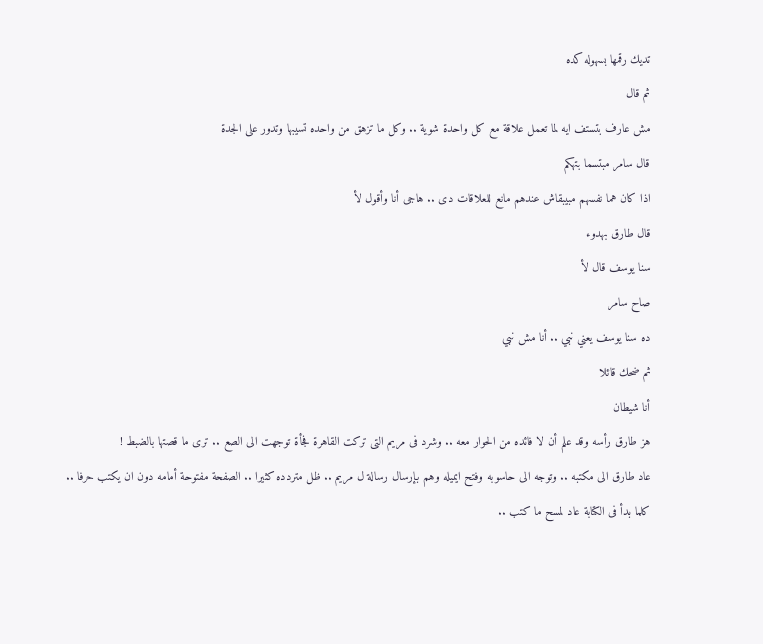تديك رقمها بسهوله كده
ثم قال
مش عارف بتستف ايه لما تعمل علاقة مع كل واحدة شوية .. وكل ما تزهق من واحده تسيبها وتدور على الجدة
قال سامر مبتسما بتهكم
اذا كان هما نفسهم مبيبقاش عندهم مانع للعلاقات دى .. هاجى أنا وأقول لأ
قال طارق بهدوء
سنا يوسف قال لأ
صاح سامر
ده سنا يوسف يعني نبي .. أنا مش نبي
ثم ضحك قائلا
أنا شيطان
هز طارق رأسه وقد علم أن لا فائده من الحوار معه .. وشرد فى مريم التى تركت القاهرة فجأة توجهت الى الصع .. ترى ما قصتها بالضبط !
عاد طارق الى مكتبه .. وتوجه الى حاسوبه وفتح ايميله وهم بإرسال رسالة ل مريم .. ظل متردده كثيرا .. الصفحة مفتوحة أمامه دون ان يكتب حرفا .. كلما بدأ فى الكتابة عاد لمسح ما كتب ..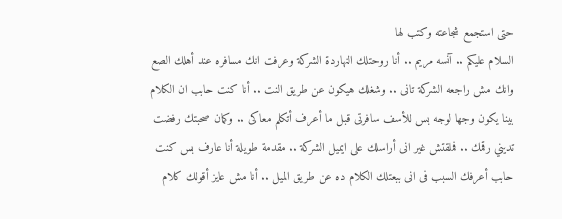حتى استجمع شجاعته وكتب لها
السلام عليكم .. آنسه مريم .. أنا روحتلك النهاردة الشركة وعرفت انك مسافره عند أهلك الصع وانك مش راجعه الشركة تانى .. وشغلك هيكون عن طريق النت .. أنا كنت حابب ان الكلام بينا يكون وجها لوجه بس للأسف سافرتى قبل ما أعرف أتكلم معاكى .. وكمان صحبتك رفضت تديني رقمك .. فملقتش غير انى أراسلك على ايميل الشركة .. مقدمة طويلة أنا عارف بس كنت حابب أعرفك السبب فى انى ببعتلك الكلام ده عن طريق الميل .. أنا مش عايز أقولك كلام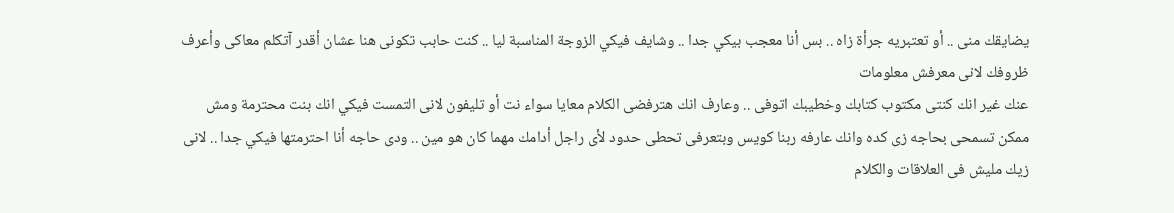يضايقك منى .. أو تعتبريه جرأة زاه .. بس أنا معجب بيكي جدا .. وشايف فيكي الزوجة المناسبة ليا .. كنت حابب تكونى هنا عشان أقدر آتكلم معاكى وأعرف ظروفك لانى معرفش معلومات
عنك غير انك كنتى مكتوب كتابك وخطيبك اتوفى .. وعارف انك هترفضى الكلام معايا سواء نت أو تليفون لانى التمست فيكي انك بنت محترمة ومش ممكن تسمحى بحاجه زى كده وانك عارفه ربنا كويس وبتعرفى تحطى حدود لأى راجل أدامك مهما كان هو مين .. ودى حاجه أنا احترمتها فيكي جدا .. لانى زيك مليش فى العلاقات والكلام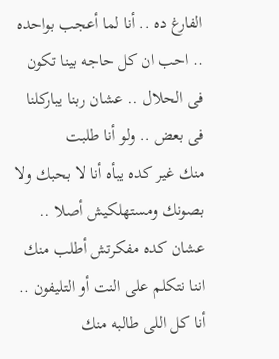الفارغ ده .. أنا لما أعجب بواحده .. احب ان كل حاجه بينا تكون فى الحلال .. عشان ربنا يباركلنا فى بعض .. ولو أنا طلبت
منك غير كده يبأه أنا لا بحبك ولا بصونك ومستهلكيش أصلا .. عشان كده مفكرتش أطلب منك اننا نتكلم على النت أو التليفون .. أنا كل اللى طالبه منك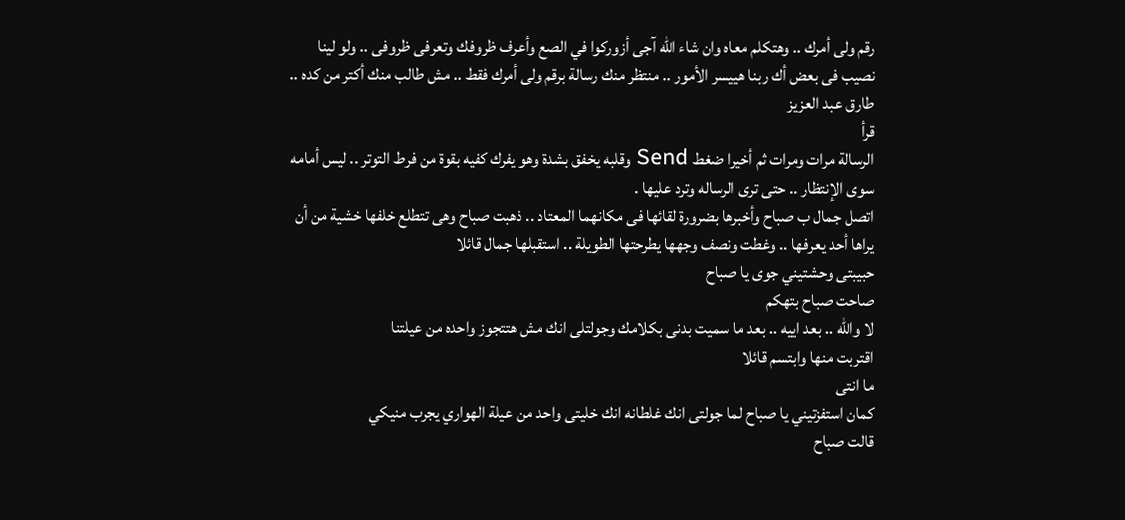رقم ولى أمرك .. وهتكلم معاه وان شاء الله آجى أزوركوا في الصع وأعرف ظروفك وتعرفى ظروفى .. ولو لينا نصيب فى بعض أك ربنا هييسر الأمور .. منتظر منك رسالة برقم ولى أمرك فقط .. مش طالب منك أكتر من كده .. طارق عبد العزيز
قرأ
الرسالة مرات ومرات ثم أخيرا ضغط Send وقلبه يخفق بشدة وهو يفرك كفيه بقوة من فرط التوتر .. ليس أمامه سوى الإنتظار .. حتى ترى الرساله وترد عليها .
اتصل جمال ب صباح وأخبرها بضرورة لقائها فى مكانهما المعتاد .. ذهبت صباح وهى تتطلع خلفها خشية من أن يراها أحد يعرفها .. وغطت ونصف وجهها يطرحتها الطويلة .. استقبلها جمال قائلا
حبيبتى وحشتيني جوى يا صباح
صاحت صباح بتهكم
لا والله .. بعد اييه .. بعد ما سميت بدنى بكلامك وجولتلى انك مش هتتجوز واحده من عيلتنا
اقتربت منها وابتسم قائلا
ما انتى
كمان استفزتيني يا صباح لما جولتى انك غلطانه انك خليتى واحد من عيلة الهواري يجرب منيكي
قالت صباح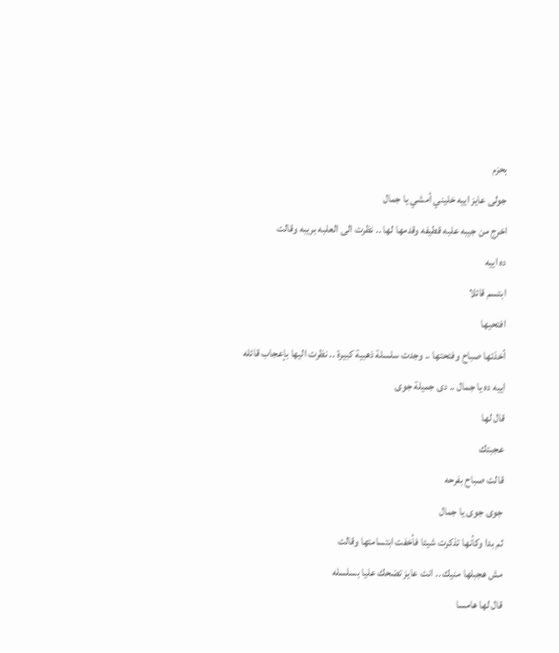بحزم
جولى عايز اييه خليني أمشي يا جمال
اخرج من جيبه علبه قطيفه وقدمها لها .. نظرت الى العلبه بريبه وقالت
ده اييه
ابتسم قائلا
افتحيها
أخذتها صباح وفتحتها .. وجدت سلسلة ذهبية كبيرة .. نظرت اليها بإعجاب قائله
اييه ده يا جمال .. دى جميلة جوى
قال لها
عجبتك
قالت صباح بفرحه
جوى جوى يا جمال
ثم بدا وكأنها تذكرت شيئا فأخفت ابتسامتها وقالت
مش هجبلها منيك .. انت عايز تضحك عليا بسلسله
قال لها هامسا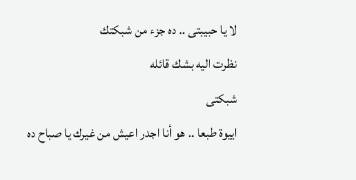لا يا حبيبتى .. ده جزء من شبكتك
نظرت اليه بشك قائله
شبكتى
اييوة طبعا .. هو أنا اجدر اعيش من غيرك يا صباح ده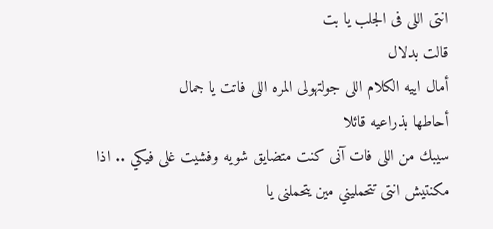انتى اللى فى الجلب يا بت
قالت بدلال
أمال اييه الكلام اللى جولتهولى المره اللى فاتت يا جمال
أحاطها بذراعيه قائلا
سيبك من اللى فات آنى كنت متضايق شويه وفشيت غلى فيكي .. اذا مكنتيش انتى تتحمليني مين يتحملنى يا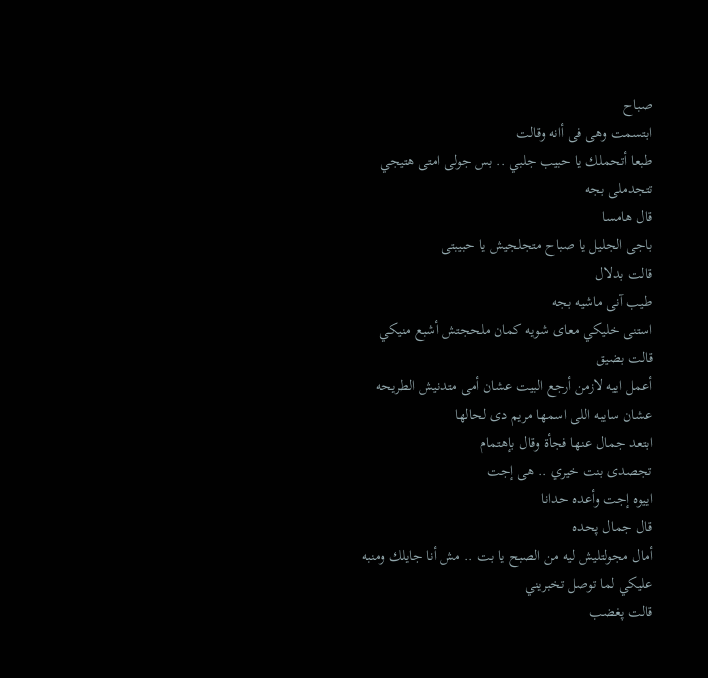صباح
ابتسمت وهى فى أانه وقالت
طبعا أتحملك يا حبيب جلبي .. بس جولى امتى هتيجي تتجدملى بجه
قال هامسا
باجى الجليل يا صباح متجلجيش يا حبيبتى
قالت بدلال
طيب آنى ماشيه بجه
استنى خليكي معاى شويه كمان ملحجتش أشبع منيكي
قالت بضيق
أعمل اييه لازمن أرجع البيت عشان أمى متدنيش الطريحه عشان سايبه اللى اسمها مريم دى لحالها
ابتعد جمال عنها فجأة وقال بإهتمام
تجصدى بنت خيري .. هى إجت
اييوه إجت وأعده حدانا
قال جمال پحده
أمال مجولتليش ليه من الصبح يا بت .. مش أنا جايلك ومنبه عليكي لما توصل تخبريني
قالت پغضب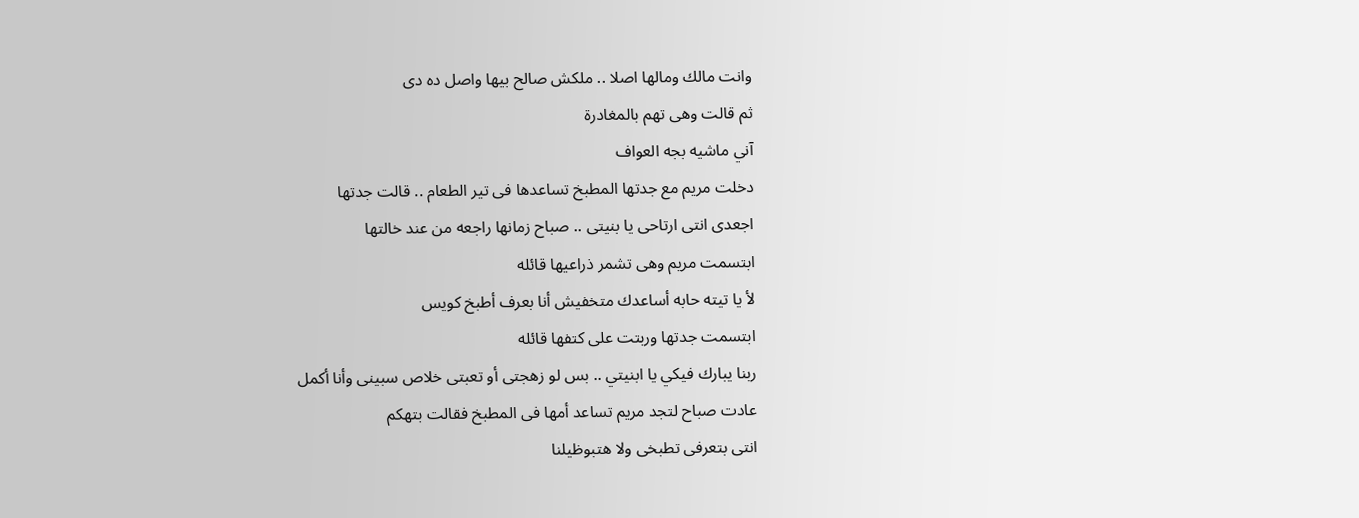وانت مالك ومالها اصلا .. ملكش صالح بيها واصل ده دى
ثم قالت وهى تهم بالمغادرة
آني ماشيه بجه العواف
دخلت مريم مع جدتها المطبخ تساعدها فى تير الطعام .. قالت جدتها
اجعدى انتى ارتاحى يا بنيتى .. صباح زمانها راجعه من عند خالتها
ابتسمت مريم وهى تشمر ذراعيها قائله
لأ يا تيته حابه أساعدك متخفيش أنا بعرف أطبخ كويس
ابتسمت جدتها وربتت على كتفها قائله
ربنا يبارك فيكي يا ابنيتي .. بس لو زهجتى أو تعبتى خلاص سبينى وأنا أكمل
عادت صباح لتجد مريم تساعد أمها فى المطبخ فقالت بتهكم
انتى بتعرفى تطبخى ولا هتبوظيلنا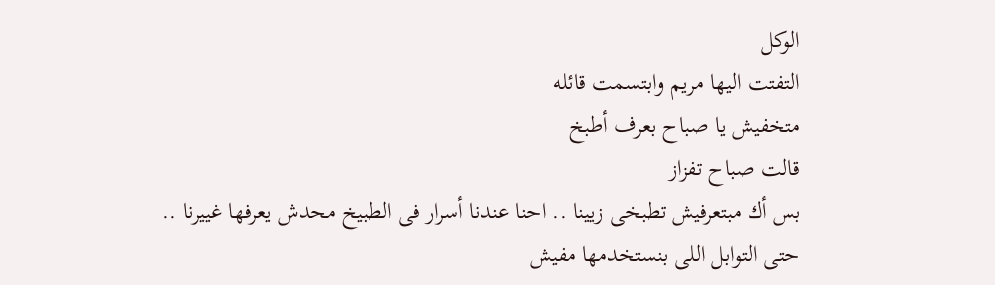الوكل
التفتت اليها مريم وابتسمت قائله
متخفيش يا صباح بعرف أطبخ
قالت صباح تفزاز
بس أك مبتعرفيش تطبخى زيينا .. احنا عندنا أسرار فى الطبيخ محدش يعرفها غييرنا .. حتى التوابل اللى بنستخدمها مفيش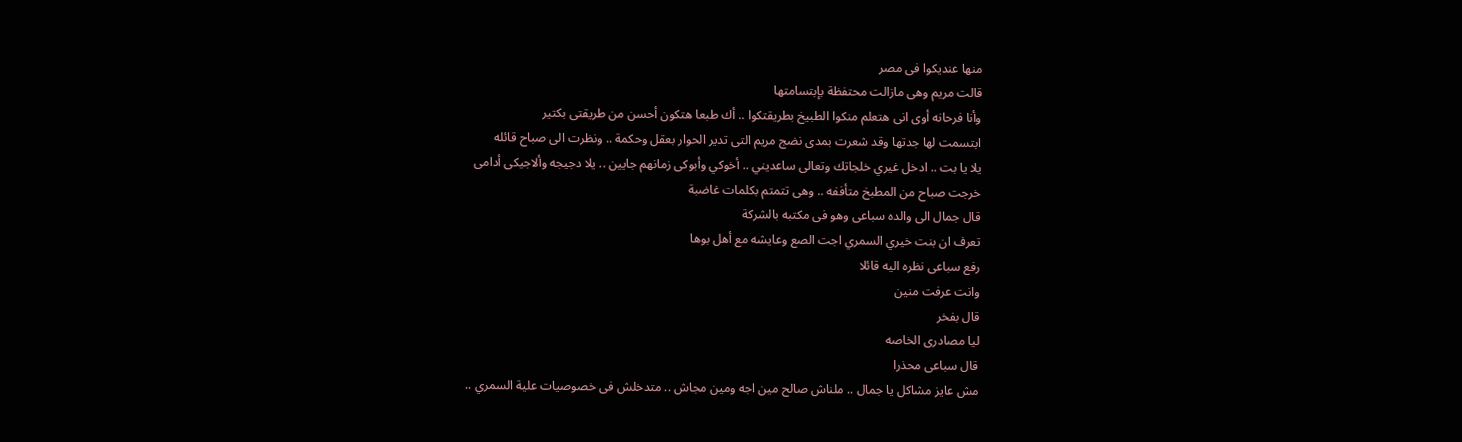منها عنديكوا فى مصر
قالت مريم وهى مازالت محتفظة بإبتسامتها
وأنا فرحانه أوى انى هتعلم منكوا الطبيخ بطريقتكوا .. أك طبعا هتكون أحسن من طريقتى بكتير
ابتسمت لها جدتها وقد شعرت بمدى نضج مريم التى تدير الحوار بعقل وحكمة .. ونظرت الى صباح قائله
يلا يا بت .. ادخل غيري خلجاتك وتعالى ساعديني .. أخوكي وأبوكى زمانهم جايين .. يلا دجيجه وألاجيكى أدامى
خرجت صباح من المطبخ متأففه .. وهى تتمتم بكلمات غاضبة
قال جمال الى والده سباعى وهو فى مكتبه بالشركة
تعرف ان بنت خيري السمري اجت الصع وعايشه مع أهل بوها
رفع سباعى نظره اليه قائلا
وانت عرفت منين
قال بفخر
ليا مصادرى الخاصه
قال سباعى محذرا
مش عايز مشاكل يا جمال .. ملناش صالح مين اجه ومين مجاش .. متدخلش فى خصوصيات علية السمري ..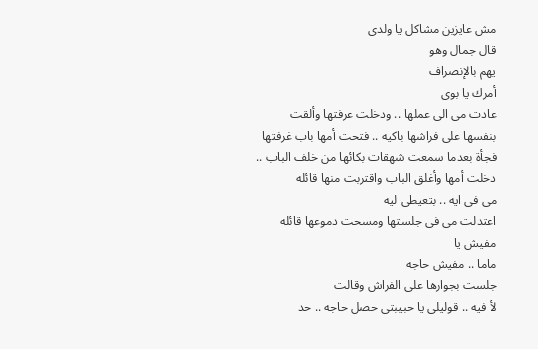مش عايزين مشاكل يا ولدى
قال جمال وهو
يهم بالإنصراف
أمرك يا بوى
عادت مى الى عملها .. ودخلت عرفتها وألقت بنفسها على فراشها باكيه .. فتحت أمها باب غرفتها فجأة بعدما سمعت شهقات بكائها من خلف الباب .. دخلت أمها وأغلق الباب واقتربت منها قائله
مى فى ايه .. بتعيطى ليه
اعتدلت مى فى جلستها ومسحت دموعها قائله
مفيش يا
ماما .. مفيش حاجه
جلست بجوارها على الفراش وقالت
لأ فيه .. قوليلى يا حبيبتى حصل حاجه .. حد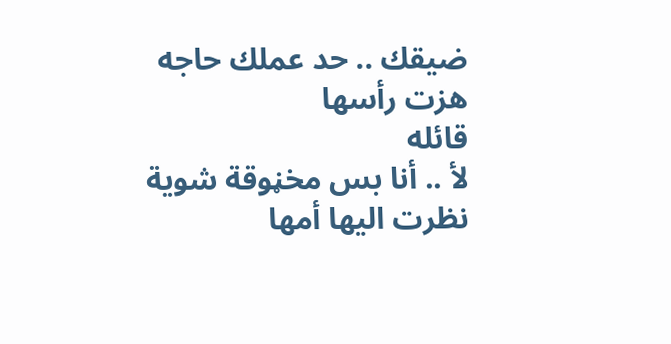ضيقك .. حد عملك حاجه
هزت رأسها
قائله
لأ .. أنا بس مخڼوقة شوية
نظرت اليها أمها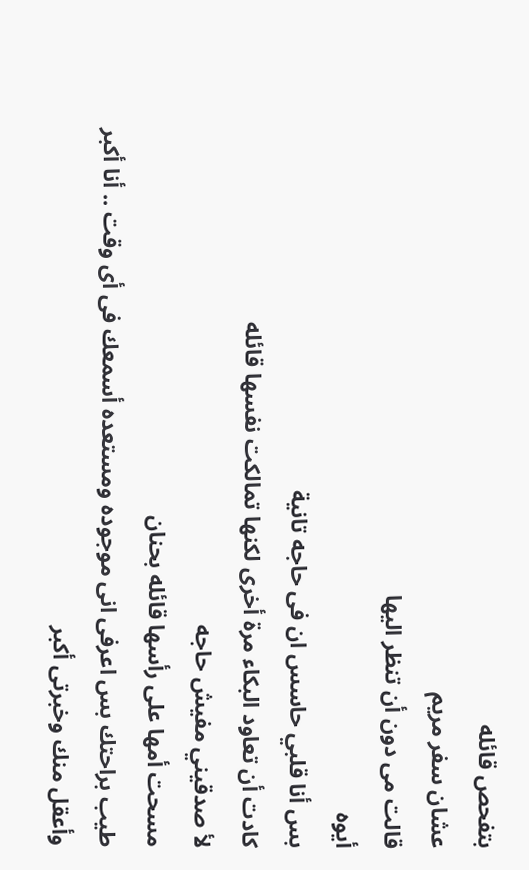بتفحص قائله
عشان سفر مريم
قالت مى دون أن تنظر اليها
أيوه
بس أنا قلبي حاسس ان فى حاجه تانية
كادت أن تعاود البكاء مرة أخرى لكنها تمالكت نفسها قائله
لأ صدقيني مفيش حاجه
مسحت أمها على رأسها قائله بحنان
طيب براحتك بس اعرفى انى موجوده ومستعده أسمعك فى أى وقت .. أنا أكبر وأعقل منك وخبرتى أكبر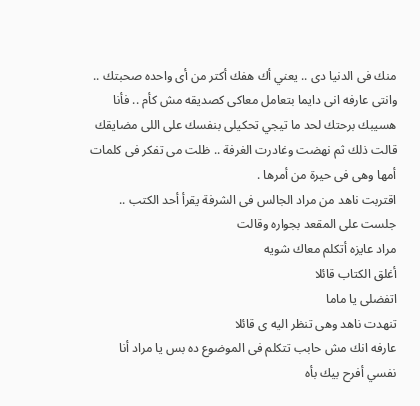منك فى الدنيا دى .. يعني أك هفك أكتر من أى واحده صحبتك .. وانتى عارفه انى دايما بتعامل معاكى كصديقه مش كأم .. فأنا هسيبك برحتك لحد ما تيجي تحكيلى بنفسك على اللى مضايقك
قالت ذلك ثم نهضت وغادرت الغرفة .. ظلت مى تفكر فى كلمات أمها وهى فى حيرة من أمرها .
اقتربت ناهد من مراد الجالس فى الشرفة يقرأ أحد الكتب .. جلست على المقعد بجواره وقالت
مراد عايزه أتكلم معاك شويه
أغلق الكتاب قائلا
اتفضلى يا ماما
تنهدت ناهد وهى تنظر اليه ى قائلا
عارفه انك مش حابب تتكلم فى الموضوع ده بس يا مراد أنا نفسي أفرح بيك بأه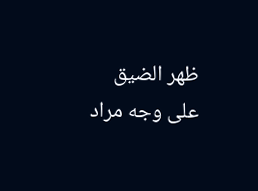ظهر الضيق على وجه مراد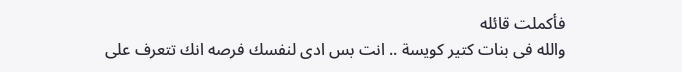فأكملت قائله
والله فى بنات كتير كويسة .. انت بس ادى لنفسك فرصه انك تتعرف على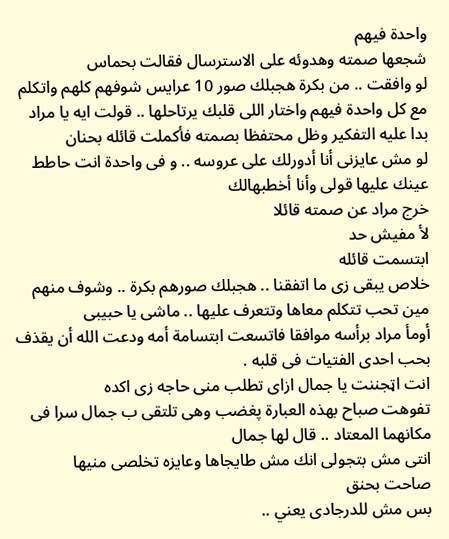واحدة فيهم
شجعها صمته وهدوئه على الاسترسال فقالت بحماس
لو وافقت .. من بكرة هجبلك صور 10 عرايس شوفهم كلهم واتكلم مع كل واحدة فيهم واختار اللى قلبك يرتاحلها .. قولت ايه يا مراد
بدا عليه التفكير وظل محتفظا بصمته فأكملت قائله بحنان
لو مش عايزنى أنا أدورلك على عروسه .. و فى واحدة انت حاطط عينك عليها قولى وأنا أخطبهالك
خرج مراد عن صمته قائلا
لأ مفيش حد
ابتسمت قائله
خلاص يبقى زى ما اتفقنا .. هجبلك صورهم بكرة .. وشوف منهم مين تحب تتكلم معاها وتتعرف عليها .. ماشى يا حبيبى
أومأ مراد برأسه موافقا فاتسعت ابتسامة أمه ودعت الله أن يقذف بحب احدى الفتيات فى قلبه .
انت اټجننت يا جمال ازاى تطلب منى حاجه زى اكده
تفوهت صباح بهذه العبارة پغضب وهى تلتقى ب جمال سرا فى مكانهما المعتاد .. قال لها جمال
انتى مش بتجولى انك مش طايجاها وعايزه تخلصى منيها
صاحت بحنق
بس مش للدرجادى يعني ..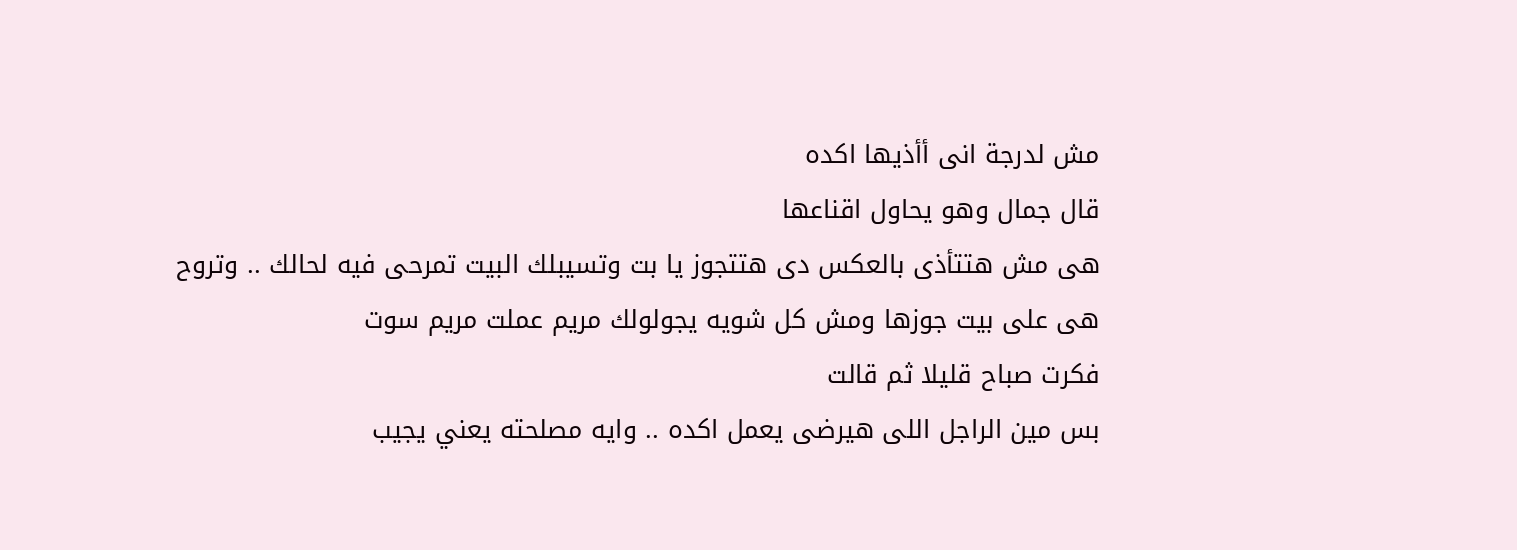مش لدرجة انى أأذيها اكده
قال جمال وهو يحاول اقناعها
هى مش هتتأذى بالعكس دى هتتجوز يا بت وتسيبلك البيت تمرحى فيه لحالك .. وتروح هى على بيت جوزها ومش كل شويه يجولولك مريم عملت مريم سوت
فكرت صباح قليلا ثم قالت
بس مين الراجل اللى هيرضى يعمل اكده .. وايه مصلحته يعني يجيب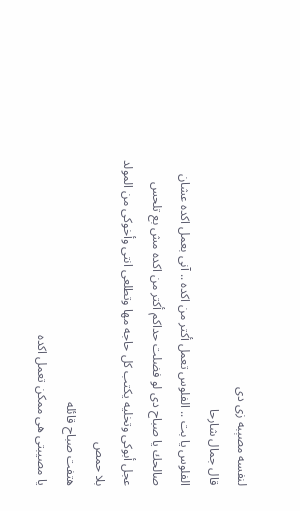لنفسه مصېبه زى دى
قال جمال شارحا
الفلوس يا بت .. الفلوس تعمل أكتر من اكده .. آنى بعمل اكده عشان صالحك يا صباح دى لو فضلت حداكم أكتر من اكده مش بع تلحس عجل أبوكى وتخليه يكتب كل حاجه مها وتطلعى انتى وأخوكى من المولد بلا حمص
هتفت صباح قائله
يا مصيبتى هى ممكن تعمل اكده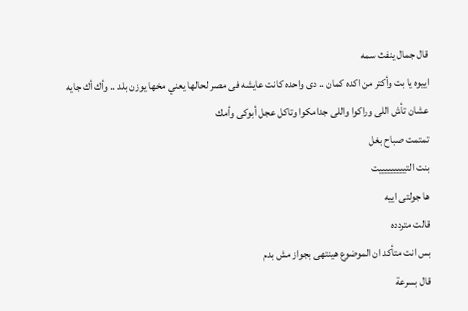قال جمال ينفث سمه
اييوه يا بت وأكتر من اكده كمان .. دى واحده كانت عايشه فى مصر لحالها يعني مخها يوزن بلد .. وأك أك جايه عشان تأش اللى وراكوا واللى جدامكوا وتاكل عجل أبوكى وأمك
تمتمت صباح بغل
بنت التيييييييييت
ها جولتى اييه
قالت متردده
بس انت متأكد ان الموضوع هينتهى بجواز مش بدم
قال بسرعة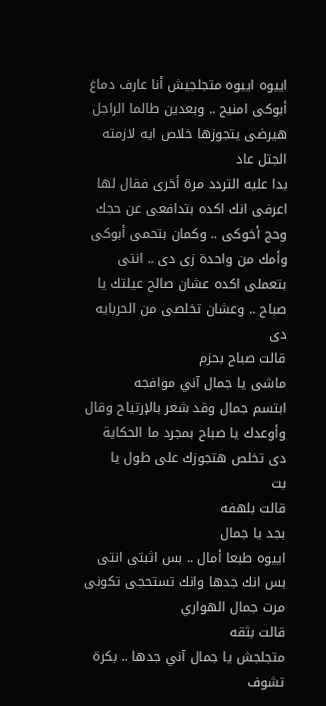اييوه اييوه متجلجيش أنا عارف دماغ أبوكى امنيح .. وبعدين طالما الراجل هيرضى يتجوزها خلاص ايه لازمته الجتل عاد
بدا عليه التردد مرة أخرى فقال لها
اعرفى انك اكده بتدافعى عن حجك وحج أخوكى .. وكمان بتحمى أبوكى وأمك من واحدة زى دى .. انتى بتعملى اكده عشان صالح عيلتك يا صباح .. وعشان تخلصى من الحربايه دى
قالت صباح بحزم
ماشى يا جمال آني موافجه
ابتسم جمال وقد شعر بالإرتياح وقال
وأوعدك يا صباح بمجرد ما الحكاية دى تخلص هتجوزك على طول يا
بت
قالت بلهفه
بجد يا جمال
اييوه طبعا أمال .. بس اثبتى انتى بس انك جدها وانك تستحجى تكونى مرت جمال الهواري
قالت بثقه
متجلجش يا جمال آني جدها .. بكرة تشوف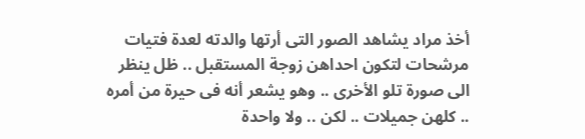أخذ مراد يشاهد الصور التى أرتها والدته لعدة فتيات مرشحات لتكون احداهن زوجة المستقبل .. ظل ينظر الى صورة تلو الأخرى .. وهو يشعر أنه فى حيرة من أمره .. كلهن جميلات .. لكن .. ولا واحدة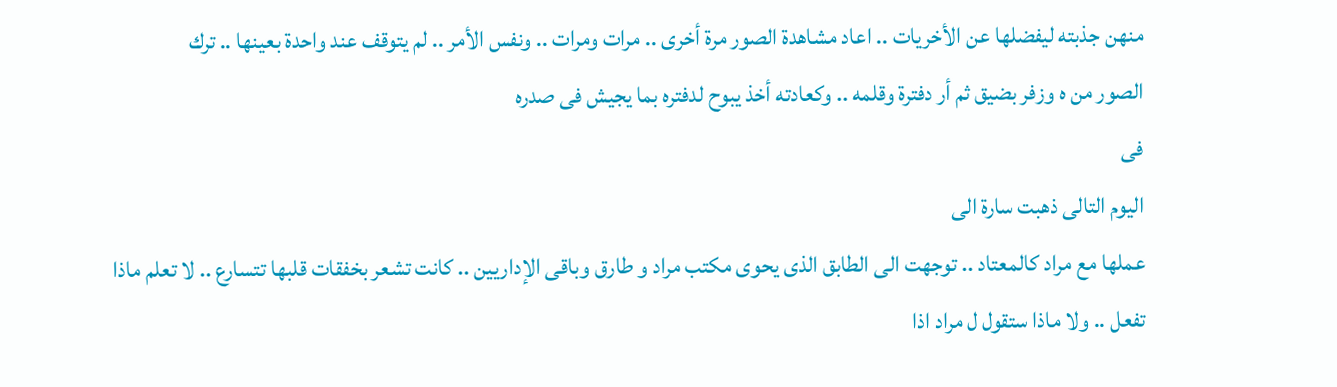منهن جذبته ليفضلها عن الأخريات .. اعاد مشاهدة الصور مرة أخرى .. مرات ومرات .. ونفس الأمر .. لم يتوقف عند واحدة بعينها .. ترك
الصور من ه وزفر بضيق ثم أر دفترة وقلمه .. وكعادته أخذ يبوح لدفتره بما يجيش فى صدره
فى
اليوم التالى ذهبت سارة الى
عملها مع مراد كالمعتاد .. توجهت الى الطابق الذى يحوى مكتب مراد و طارق وباقى الإداريين .. كانت تشعر بخفقات قلبها تتسارع .. لا تعلم ماذا تفعل .. ولا ماذا ستقول ل مراد اذا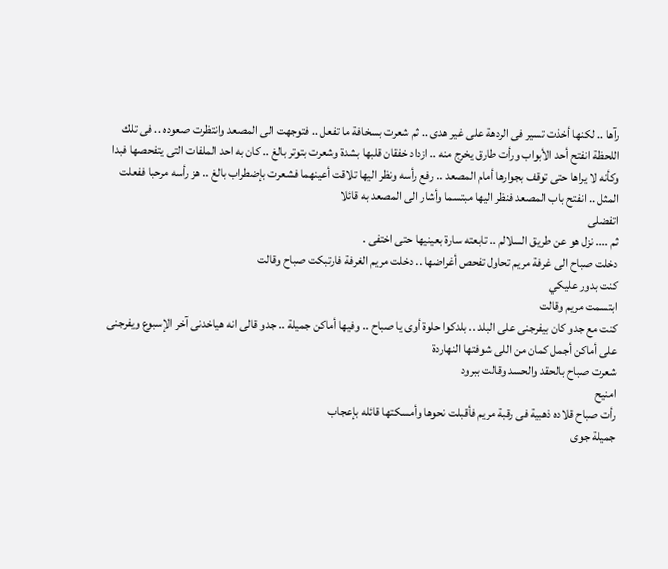رآها .. لكنها أخذت تسير فى الردهة على غير هدى .. ثم شعرت بسخافة ما تفعل .. فتوجهت الى المصعد وانتظرت صعوده .. فى تلك اللحظة انفتح أحد الأبواب ورأت طارق يخرج منه .. ازداد خفقان قلبها بشدة وشعرت بتوتر بالغ .. كان به احد الملفات التى يتفحصها فبدا وكأنه لا يراها حتى توقف بجوارها أمام المصعد .. رفع رأسه ونظر اليها تلاقت أعينهما فشعرت بإضطراب بالغ .. هز رأسه مرحبا ففعلت المثل .. انفتح باب المصعد فنظر اليها مبتسما وأشار الى المصعد به قائلا
اتفضلى
ثم .... نزل هو عن طريق السلالم .. تابعته سارة بعينيها حتى اختفى .
دخلت صباح الى غرفة مريم تحاول تفحص أغراضها .. دخلت مريم الغرفة فارتبكت صباح وقالت
كنت بدور عليكي
ابتسمت مريم وقالت
كنت مع جدو كان بيفرجنى على البلد .. بلدكوا حلوة أوى يا صباح .. وفيها أماكن جميلة .. جدو قالى انه هياخدنى آخر الإسبوع ويفرجنى على أماكن أجمل كمان من اللى شوفتها النهاردة
شعرت صباح بالحقد والحسد وقالت ببرود
امنيح
رأت صباح قلاده ذهبية فى رقبة مريم فأقبلت نحوها وأمسكتها قائله بإعجاب
جميلة جوى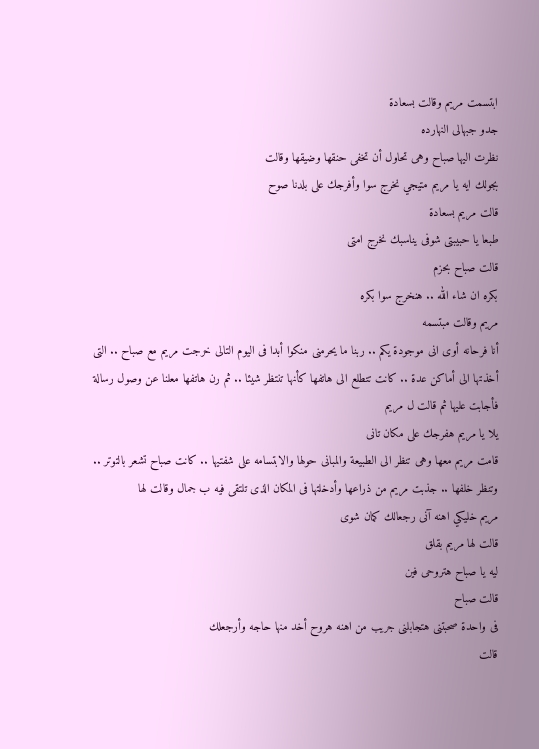ابتسمت مريم وقالت بسعادة
جدو جبهالى النهارده
نظرت اليها صباح وهى تحاول أن تخفى حنقها وضيقها وقالت
بجولك ايه يا مريم متيجي نخرج سوا وأفرجك على بلدنا صوح
قالت مريم بسعادة
طبعا يا حبيبتى شوفى يناسبك نخرج امتى
قالت صباح بحزم
بكره ان شاء الله .. هنخرج سوا بكره
مريم وقالت مبتسمه
أنا فرحانه أوى انى موجودة يكم .. ربنا ما يحرمنى منكوا أبدا فى اليوم التالى خرجت مريم مع صباح .. التى أخذتها الى أماكن عدة .. كانت تتطلع الى هاتفها كأنها تنتظر شيئا .. ثم رن هاتفها معلنا عن وصول رسالة فأجابت عليها ثم قالت ل مريم
يلا يا مريم هفرجك على مكان تانى
قامت مريم معها وهى تنظر الى الطبيعة والمبانى حولها والابتسامه على شفتيها .. كانت صباح تشعر بالتوتر .. وتنظر خلفها .. جذبت مريم من ذراعها وأدخلتها فى المكان الذى تلتقى فيه ب جمال وقالت لها
مريم خليكي اهنه آنى رجعالك كمان شوى
قالت لها مريم بقلق
ليه يا صباح هتروحى فين
قالت صباح
فى واحدة صحبتنى هتجابلنى جريب من اهنه هروح أخد منها حاجه وأرجعلك
قالت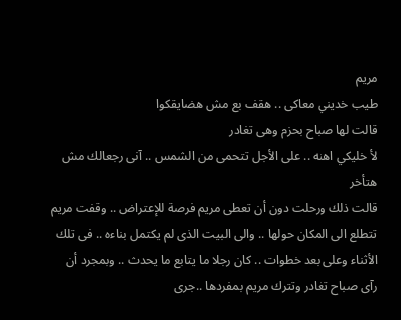مريم
طيب خديني معاكى .. هقف بع مش هضايقكوا
قالت لها صباح بحزم وهى تغادر
لأ خليكي اهنه .. على الأجل تتحمى من الشمس .. آنى رجعالك مش هتأخر
قالت ذلك ورحلت دون أن تعطى مريم فرصة للإعتراض .. وقفت مريم تتطلع الى المكان حولها .. والى البيت الذى لم يكتمل بناءه .. فى تلك الأثناء وعلى بعد خطوات .. كان رجلا ما يتابع ما يحدث .. وبمجرد أن رآى صباح تغادر وتترك مريم بمفردها ..جرى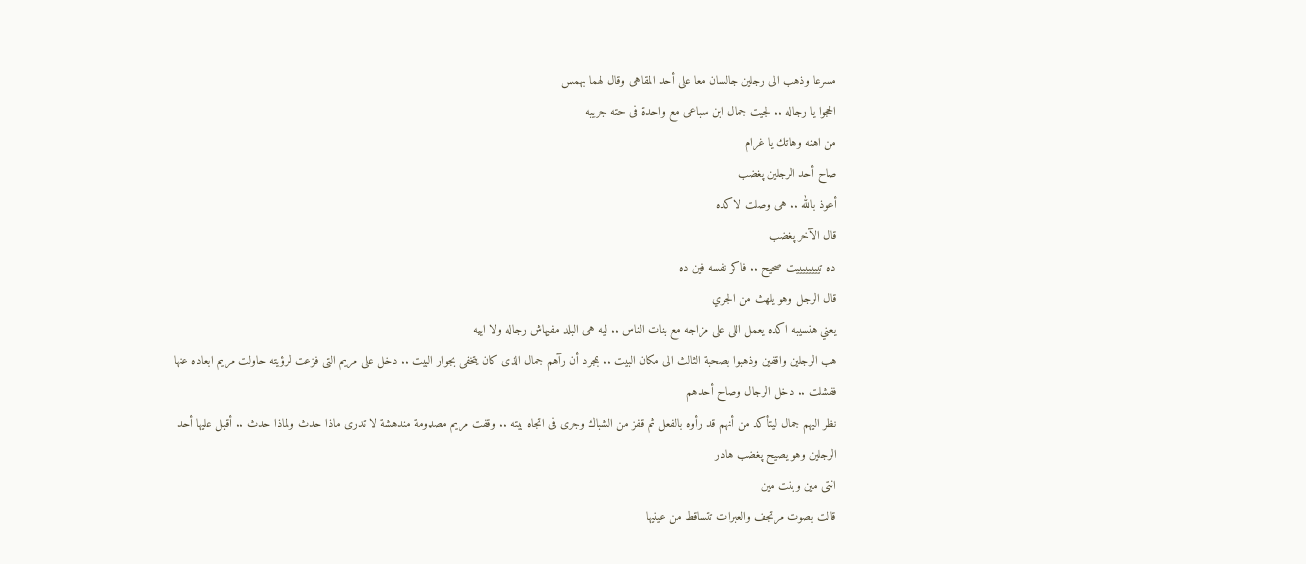مسرعا وذهب الى رجلين جالسان معا على أحد المقاهى وقال لهما بهمس
الحجوا يا رجاله .. لجيت جمال ابن سباعى مع واحدة فى حته جريبه
من اهنه وهاتك يا غرام
صاح أحد الرجلين پغضب
أعوذ بالله .. هى وصلت لاكده
قال الآخر پغضب
ده تييييييييت صحيح .. فاكر نفسه فين ده
قال الرجل وهو يلهث من الجري
يعني هنسيبه اكده يعمل اللى على مزاجه مع بنات الناس .. ليه هى البلد مفيهاش رجاله ولا اييه
هب الرجلين واقفين وذهبوا بصحبة الثالث الى مكان البيت .. بمجرد أن رآهم جمال الذى كان يتخفى بجوار البيت .. دخل على مريم التى فزعت لرؤيته حاولت مريم ابعاده عنها ففشلت .. دخل الرجال وصاح أحدهم
نظر اليهم جمال ليتأكد من أنهم قد رأوه بالفعل ثم قفز من الشباك وجرى فى اتجاه بيته .. وقفت مريم مصډومة مندهشة لا تدرى ماذا حدث ولماذا حدث .. أقبل عليها أحد الرجلين وهو يصيح پغضب هادر
انتى مين وبنت مين
قالت بصوت مرتجف والعبرات تتساقط من عينيها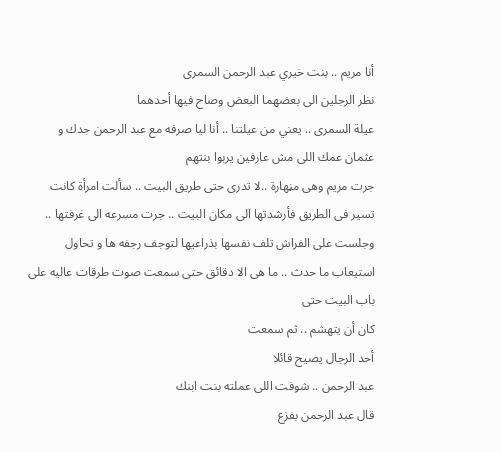أنا مريم .. بنت خيري عبد الرحمن السمرى
نظر الرجلين الى بعضهما البعض وصاح فيها أحدهما
عيلة السمرى .. يعني من عيلتنا .. أنا ليا صرفه مع عبد الرحمن جدك و عثمان عمك اللى مش عارفين يربوا بنتهم
جرت مريم وهى مڼهارة ..لا تدرى حتى طريق البيت .. سألت امرأة كانت تسير فى الطريق فأرشدتها الى مكان البيت .. جرت مسرعه الى غرفتها .. وجلست على الفراش تلف نفسها بذراعيها لتوجف رجفه ها و تحاول استيعاب ما حدث .. ما هى الا دقائق حتى سمعت صوت طرقات عاليه على باب البيت حتى
كان أن يتهشم .. ثم سمعت
أحد الرجال يصيح قائلا
عبد الرحمن .. شوفت اللى عملته بنت ابنك
قال عبد الرحمن بفزع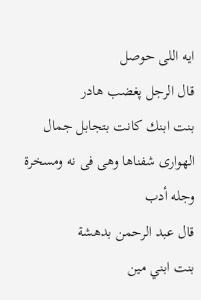ايه اللى حوصل
قال الرجل پغضب هادر
بنت ابنك كانت بتجابل جمال الهوارى شفناها وهى فى نه ومسخرة وجله أدب
قال عبد الرحمن بدهشة
بنت ابني مين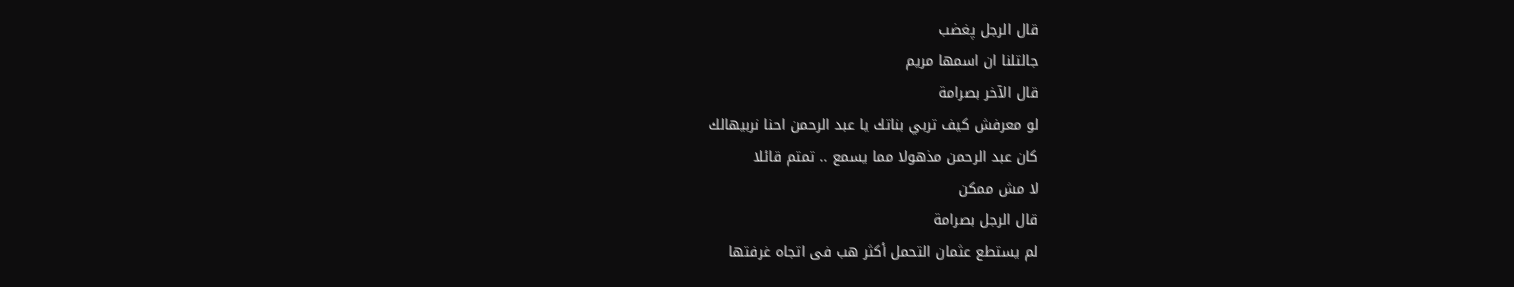قال الرجل پغضب
جالتلنا ان اسمها مريم
قال الآخر بصرامة
لو معرفش كيف تربي بناتك يا عبد الرحمن احنا نربيهالك
كان عبد الرحمن مذهولا مما يسمع .. تمتم قائلا
لا مش ممكن
قال الرجل بصرامة
لم يستطع عثمان التحمل أكثر هب فى اتجاه غرفتها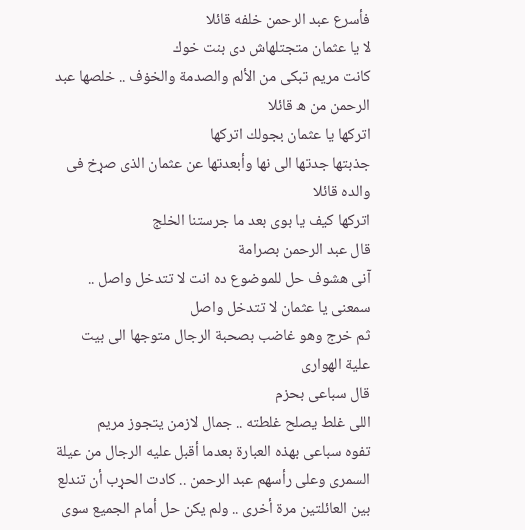فأسرع عبد الرحمن خلفه قائلا
لا يا عثمان متجتلهاش دى بنت خوك
كانت مريم تبكى من الألم والصدمة والخۏف .. خلصها عبد الرحمن من ه قائلا
اتركها يا عثمان بجولك اتركها
جذبتها جدتها الى نها وأبعدتها عن عثمان الذى صړخ فى والده قائلا
اتركها كيف يا بوى بعد ما جرستنا الخلج
قال عبد الرحمن بصرامة
آنى هشوف حل للموضوع ده انت لا تتدخل واصل .. سمعنى يا عثمان لا تتدخل واصل
ثم خرج وهو غاضب بصحبة الرجال متوجها الى بيت علية الهوارى
قال سباعى بحزم
اللى غلط يصلح غلطته .. جمال لازمن يتجوز مريم
تفوه سباعى بهذه العبارة بعدما أقبل عليه الرجال من عيلة السمرى وعلى رأسهم عبد الرحمن .. كادت الحړب أن تندلع بين العائلتين مرة أخرى .. ولم يكن حل أمام الجميع سوى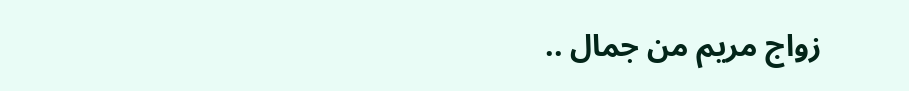زواج مريم من جمال ..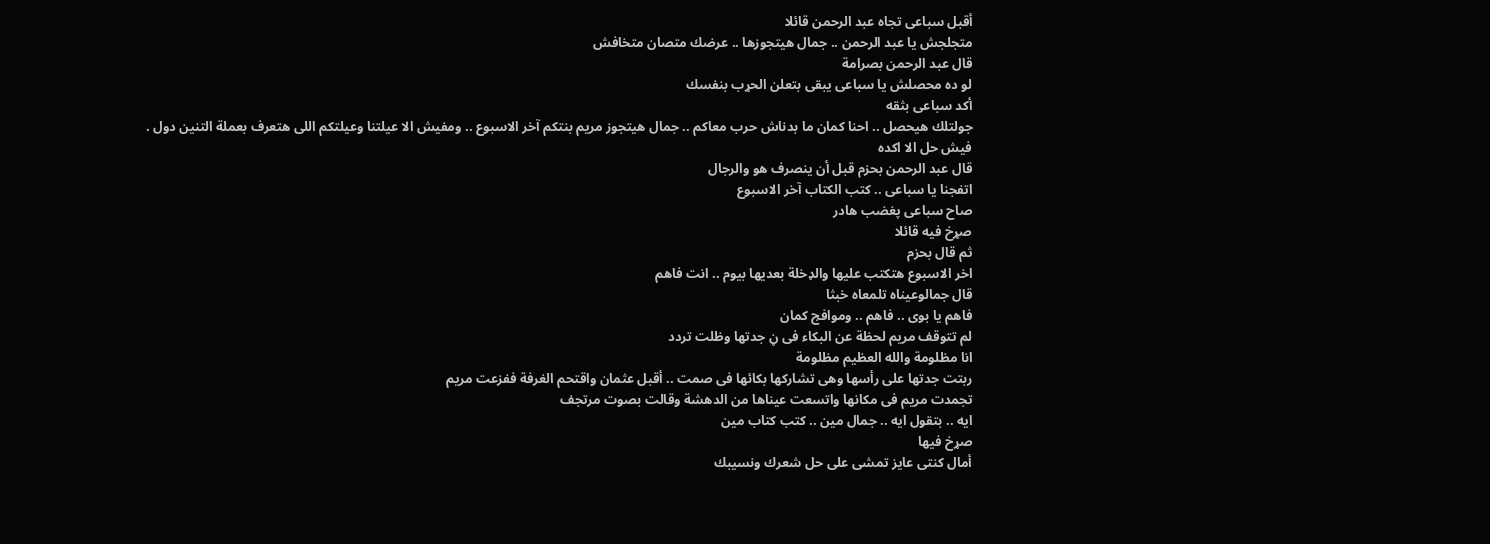أقبل سباعى تجاه عبد الرحمن قائلا
متجلجش يا عبد الرحمن .. جمال هيتجوزها .. عرضك متصان متخافش
قال عبد الرحمن بصرامة
لو ده محصلش يا سباعى يبقى بتعلن الحړب بنفسك
أكد سباعى بثقه
جولتلك هيحصل .. احنا كمان ما بدناش حرب معاكم .. جمال هيتجوز مريم بنتكم آخر الاسبوع .. ومفيش الا عيلتنا وعيلتكم اللى هتعرف بعملة التنين دول .
فيش حل الا اكده
قال عبد الرحمن بحزم قبل أن ينصرف هو والرجال
اتفجنا يا سباعى .. كتب الكتاب آخر الاسبوع
صاح سباعى پغضب هادر
صړخ فيه قائلا
ثم قال بحزم
اخر الاسبوع هتكتب عليها والډخلة بعديها بيوم .. انت فاهم
قال جمالوعيناه تلمعاه خبثا
فاهم يا بوى .. فاهم .. وموافج كمان
لم تتوقف مريم لحظة عن البكاء فى ڼ جدتها وظلت تردد
انا مظلومة والله العظيم مظلومة
ربتت جدتها على رأسها وهى تشاركها بكائها فى صمت .. أقبل عثمان واقتحم الغرفة ففزعت مريم
تجمدت مريم فى مكانها واتسعت عيناها من الدهشة وقالت بصوت مرتجف
ايه .. بتقول ايه .. جمال مين .. كتب كتاب مين
صړخ فيها
أمال كنتى عايز تمشى على حل شعرك ونسيبك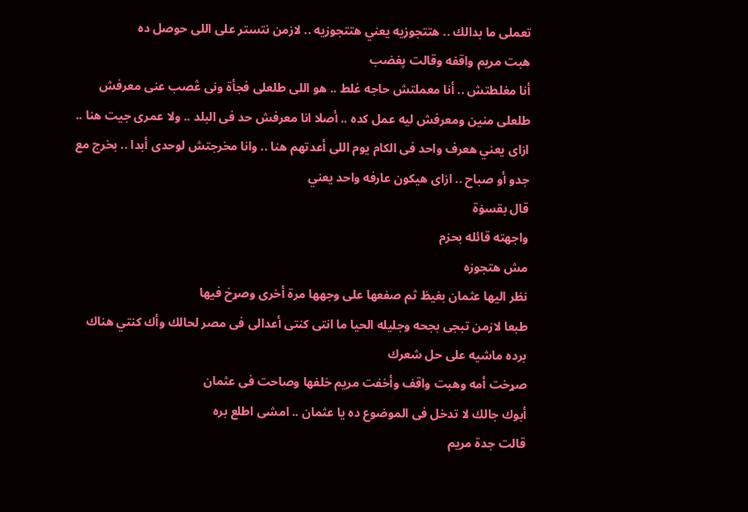تعملى ما بدالك .. هتتجوزيه يعني هتتجوزيه .. لازمن نتستر على اللى حوصل ده
هبت مريم واقفه وقالت پغضب
أنا مغلطتش .. أنا معملتش حاجه غلط .. هو اللى طلعلى فجأة ونى ڠصب عنى معرفش طلعلى منين ومعرفش ليه عمل كده .. أصلا انا معرفش حد فى البلد .. ولا عمرى جيت هنا .. ازاى يعني هعرف واحد فى الكام يوم اللى أعدتهم هنا .. وانا مخرجتش لوحدى أبدا .. بخرج مع جدو أو صباح .. ازاى هيكون عارفه واحد يعني
قال بقسۏة
واجهته قائله بحزم
مش هتجوزه
نظر اليها عثمان بغيظ ثم صفعها على وجهها مرة أخرى وصړخ فيها
طبعا لازمن تبجى بجحه وجليله الحيا ما انتى كنتى أعدالى فى مصر لحالك وأك كنتي هناك برده ماشيه على حل شعرك
صړخت أمه وهبت واقف وأخفت مريم خلفها وصاحت فى عثمان
أبوك جالك لا تدخل فى الموضوع ده يا عثمان .. امشى اطلع بره
قالت جدة مريم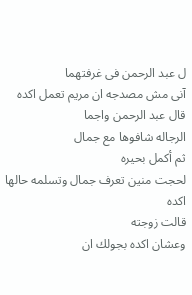ل عبد الرحمن فى غرفتهما
آنى مش مصدجه ان مريم تعمل اكده
قال عبد الرحمن واجما
الرجاله شافوها مع جمال
ثم أكمل بحيره
لحجت منين تعرف جمال وتسلمه حالها اكده
قالت زوجته
وعشان اكده بجولك ان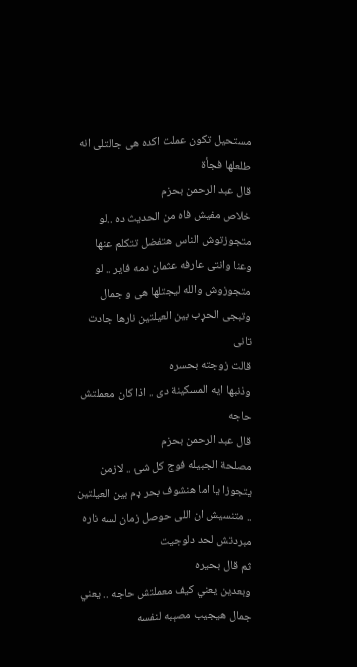مستحيل تكون عملت اكده هى جالتلى انه طلعلها فجأة
قال عبد الرحمن بحزم
خلاص مفيش فاه من الحديث ده ..لو متجوزتوش الناس هتفضل تتكلم عنها وعنا وانتى عارفه عثمان دمه فاير .. لو متجوزوش والله ليجتلها هى و جمال وتبجى الحړب بين العيلتين نارها جادت تانى
قالت زوجته بحسره
وذنبها ايه المسكينة دى .. اذا كان معملتش حاجه
قال عبد الرحمن بحزم
مصلحة الجبيله فوج كل شئ .. لازمن يتجوزا يا اما هنشوف بحر ډم بين العيلتين .. متنسيش ان اللى حوصل زمان لسه ناره مبردتش لحد دلوجيت
ثم قال بحيره
وبعدين يعني كيف معملتش حاجه .. يعني جمال هيجيب مصېبه لنفسه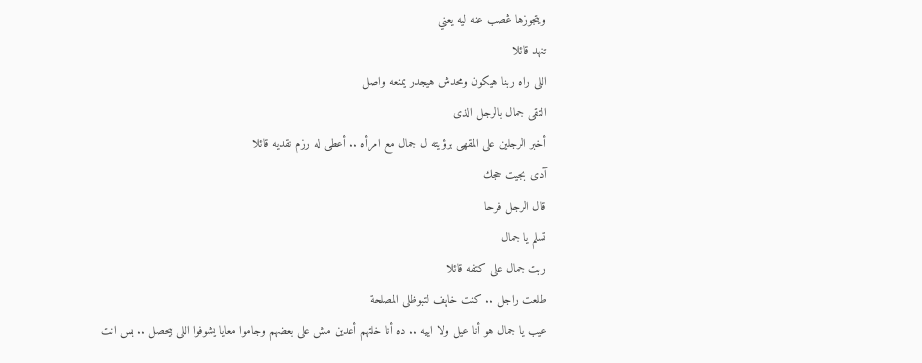ويتجوزها ڠصب عنه ليه يعني
تنهد قائلا
اللى راه ربنا هيكون ومحدش هيجدر يمنعه واصل
التقى جمال بالرجل الذى
أخبر الرجلين على المقهى برؤيته ل جمال مع امرأه .. أعطى له رزم نقديه قائلا
آدى بجيت حجك
قال الرجل فرحا
تسلم يا جمال
ربت جمال على كتفه قائلا
طلعت راجل .. كنت خاېف لتبوظلى المصلحة
عيب يا جمال هو أنا عيل ولا اييه .. ده أنا خلتهم أعدين مش على بعضهم وجاموا معايا يشوفوا اللى بيحصل .. بس انت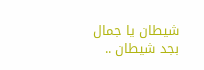شيطان يا جمال بجد شيطان ..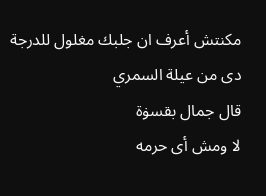مكنتش أعرف ان جلبك مغلول للدرجة دى من عيلة السمري
قال جمال بقسۏة
لا ومش أى حرمه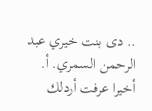.. دى بنت خيري عبد الرحمن السمري. أ. أخيرا عرفت أردلك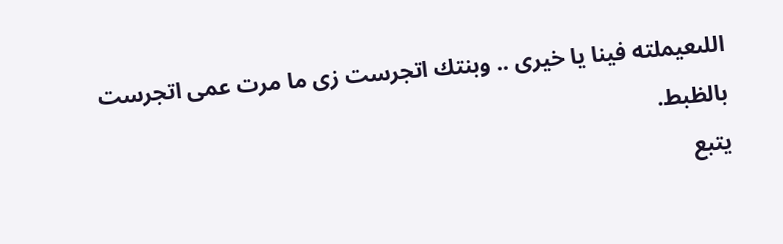اللىعيملته فينا يا خيرى .. وبنتك اتجرست زى ما مرت عمى اتجرست بالظبط.
يتبع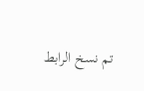تم نسخ الرابط